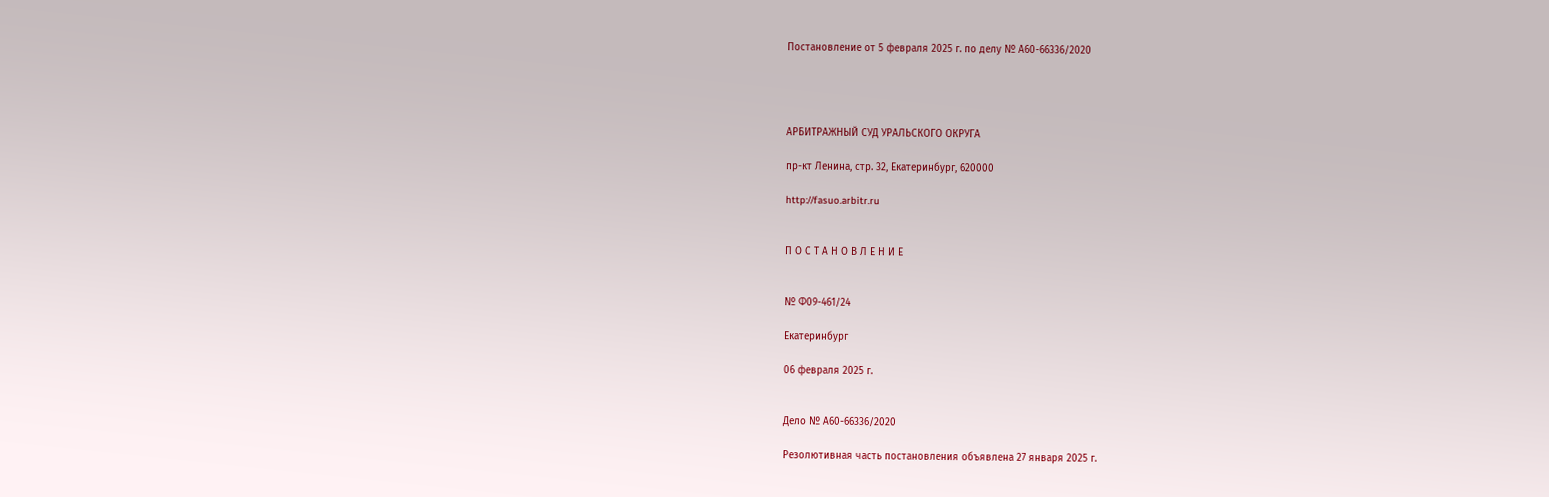Постановление от 5 февраля 2025 г. по делу № А60-66336/2020




АРБИТРАЖНЫЙ СУД УРАЛЬСКОГО ОКРУГА

пр-кт Ленина, стр. 32, Екатеринбург, 620000

http://fasuo.arbitr.ru


П О С Т А Н О В Л Е Н И Е


№ Ф09-461/24

Екатеринбург

06 февраля 2025 г.


Дело № А60-66336/2020

Резолютивная часть постановления объявлена 27 января 2025 г.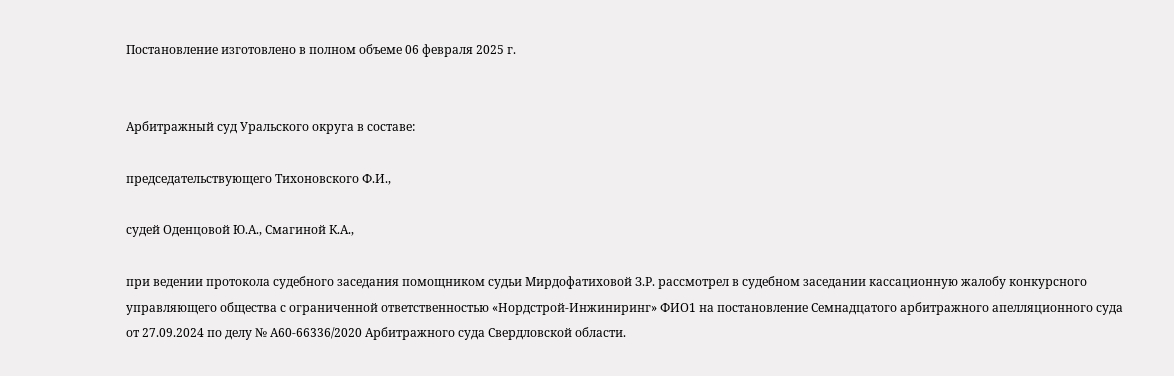Постановление изготовлено в полном объеме 06 февраля 2025 г.


Арбитражный суд Уральского округа в составе:

председательствующего Тихоновского Ф.И.,

судей Оденцовой Ю.А., Смагиной К.А.,

при ведении протокола судебного заседания помощником судьи Мирдофатиховой З.Р. рассмотрел в судебном заседании кассационную жалобу конкурсного управляющего общества с ограниченной ответственностью «Нордстрой-Инжиниринг» ФИО1 на постановление Семнадцатого арбитражного апелляционного суда от 27.09.2024 по делу № А60-66336/2020 Арбитражного суда Свердловской области.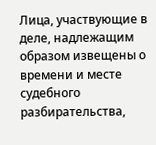Лица, участвующие в деле, надлежащим образом извещены о времени и месте судебного разбирательства,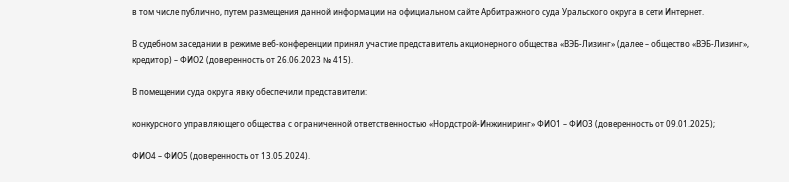в том числе публично, путем размещения данной информации на официальном сайте Арбитражного суда Уральского округа в сети Интернет.

В судебном заседании в режиме веб-конференции принял участие представитель акционерного общества «ВЭБ-Лизинг» (далее – общество «ВЭБ-Лизинг», кредитор) – ФИО2 (доверенность от 26.06.2023 № 415).

В помещении суда округа явку обеспечили представители:

конкурсного управляющего общества с ограниченной ответственностью «Нордстрой-Инжиниринг» ФИО1 – ФИО3 (доверенность от 09.01.2025);

ФИО4 – ФИО5 (доверенность от 13.05.2024).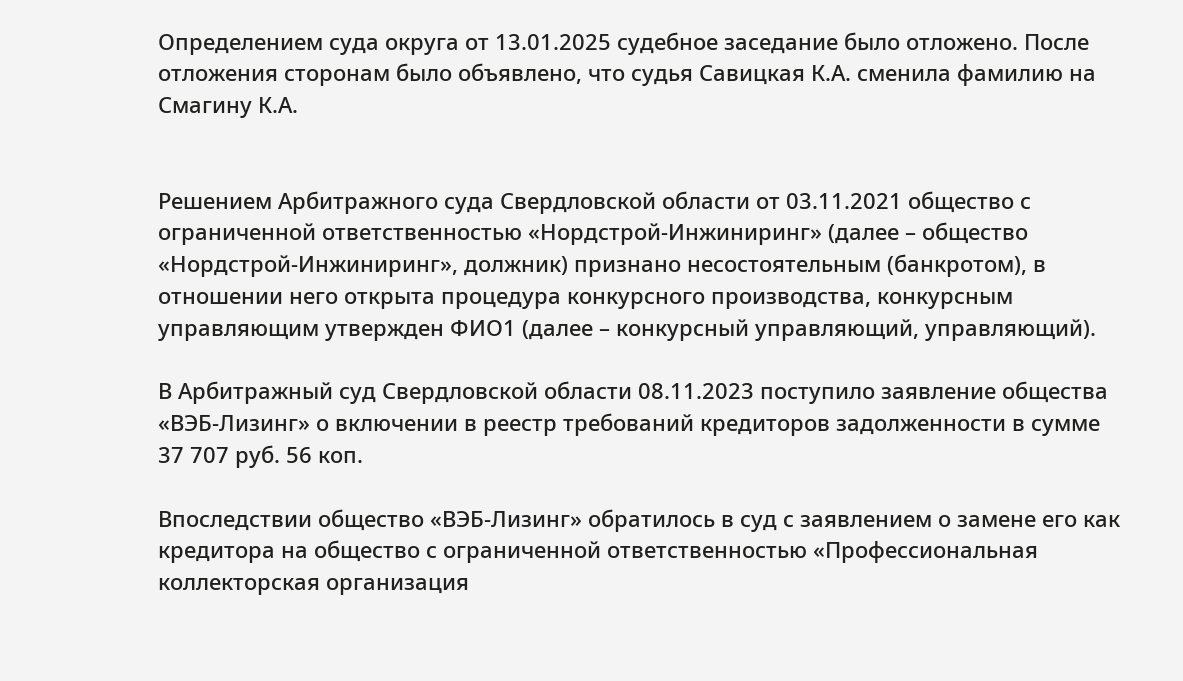Определением суда округа от 13.01.2025 судебное заседание было отложено. После отложения сторонам было объявлено, что судья Савицкая К.А. сменила фамилию на Смагину К.А.


Решением Арбитражного суда Свердловской области от 03.11.2021 общество с ограниченной ответственностью «Нордстрой-Инжиниринг» (далее – общество «Нордстрой-Инжиниринг», должник) признано несостоятельным (банкротом), в отношении него открыта процедура конкурсного производства, конкурсным управляющим утвержден ФИО1 (далее – конкурсный управляющий, управляющий).

В Арбитражный суд Свердловской области 08.11.2023 поступило заявление общества «ВЭБ-Лизинг» о включении в реестр требований кредиторов задолженности в сумме 37 707 руб. 56 коп.

Впоследствии общество «ВЭБ-Лизинг» обратилось в суд с заявлением о замене его как кредитора на общество с ограниченной ответственностью «Профессиональная коллекторская организация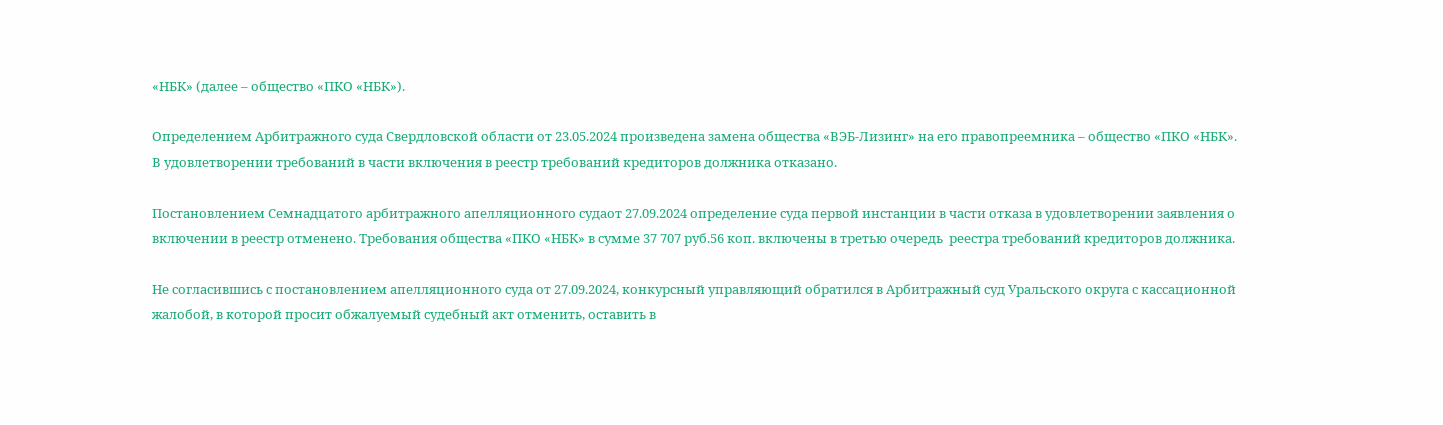«НБК» (далее – общество «ПКО «НБК»).

Определением Арбитражного суда Свердловской области от 23.05.2024 произведена замена общества «ВЭБ-Лизинг» на его правопреемника – общество «ПКО «НБК». В удовлетворении требований в части включения в реестр требований кредиторов должника отказано.

Постановлением Семнадцатого арбитражного апелляционного судаот 27.09.2024 определение суда первой инстанции в части отказа в удовлетворении заявления о включении в реестр отменено. Требования общества «ПКО «НБК» в сумме 37 707 руб.56 коп. включены в третью очередь  реестра требований кредиторов должника.

Не согласившись с постановлением апелляционного суда от 27.09.2024, конкурсный управляющий обратился в Арбитражный суд Уральского округа с кассационной жалобой, в которой просит обжалуемый судебный акт отменить, оставить в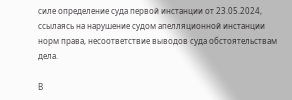силе определение суда первой инстанции от 23.05.2024, ссылаясь на нарушение судом апелляционной инстанции норм права, несоответствие выводов суда обстоятельствам дела.

В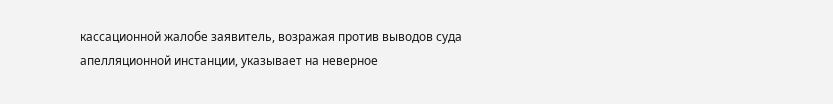кассационной жалобе заявитель, возражая против выводов суда апелляционной инстанции, указывает на неверное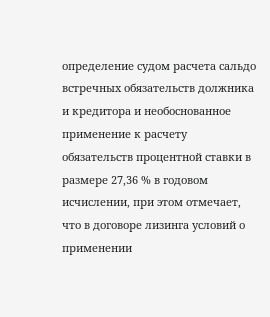определение судом расчета сальдо встречных обязательств должника и кредитора и необоснованное применение к расчету обязательств процентной ставки в размере 27,36 % в годовом исчислении, при этом отмечает, что в договоре лизинга условий о применении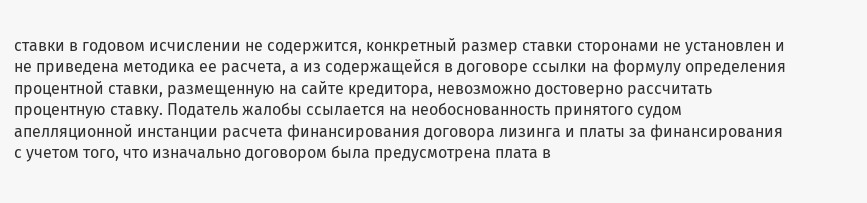ставки в годовом исчислении не содержится, конкретный размер ставки сторонами не установлен и не приведена методика ее расчета, а из содержащейся в договоре ссылки на формулу определения процентной ставки, размещенную на сайте кредитора, невозможно достоверно рассчитать процентную ставку. Податель жалобы ссылается на необоснованность принятого судом апелляционной инстанции расчета финансирования договора лизинга и платы за финансирования с учетом того, что изначально договором была предусмотрена плата в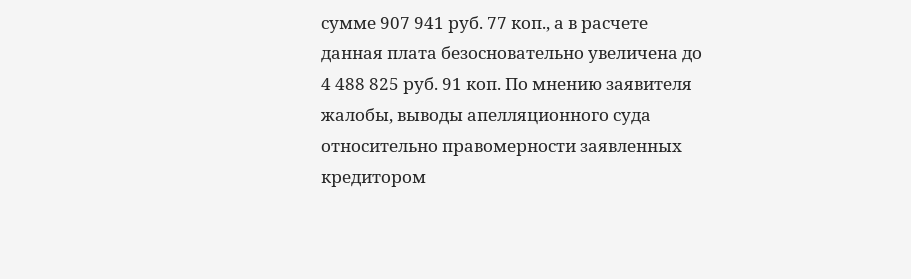сумме 907 941 руб. 77 коп., а в расчете данная плата безосновательно увеличена до 4 488 825 руб. 91 коп. По мнению заявителя жалобы, выводы апелляционного суда относительно правомерности заявленных кредитором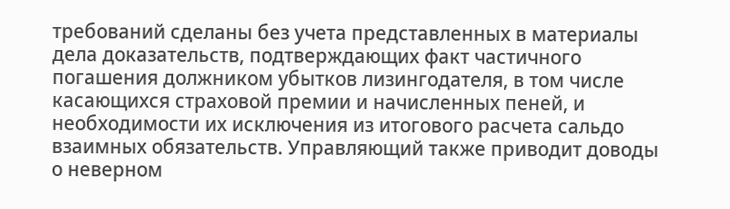требований сделаны без учета представленных в материалы дела доказательств, подтверждающих факт частичного погашения должником убытков лизингодателя, в том числе касающихся страховой премии и начисленных пеней, и необходимости их исключения из итогового расчета сальдо взаимных обязательств. Управляющий также приводит доводы о неверном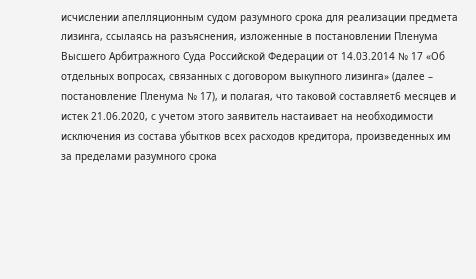исчислении апелляционным судом разумного срока для реализации предмета лизинга, ссылаясь на разъяснения, изложенные в постановлении Пленума Высшего Арбитражного Суда Российской Федерации от 14.03.2014 № 17 «Об отдельных вопросах, связанных с договором выкупного лизинга» (далее – постановление Пленума № 17), и полагая, что таковой составляет6 месяцев и истек 21.06.2020, с учетом этого заявитель настаивает на необходимости исключения из состава убытков всех расходов кредитора, произведенных им за пределами разумного срока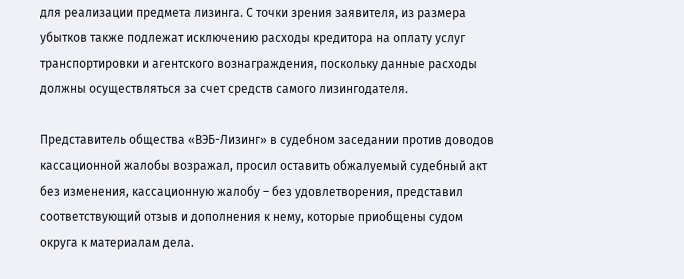для реализации предмета лизинга. С точки зрения заявителя, из размера убытков также подлежат исключению расходы кредитора на оплату услуг транспортировки и агентского вознаграждения, поскольку данные расходы должны осуществляться за счет средств самого лизингодателя.

Представитель общества «ВЭБ-Лизинг» в судебном заседании против доводов кассационной жалобы возражал, просил оставить обжалуемый судебный акт без изменения, кассационную жалобу – без удовлетворения, представил соответствующий отзыв и дополнения к нему, которые приобщены судом округа к материалам дела.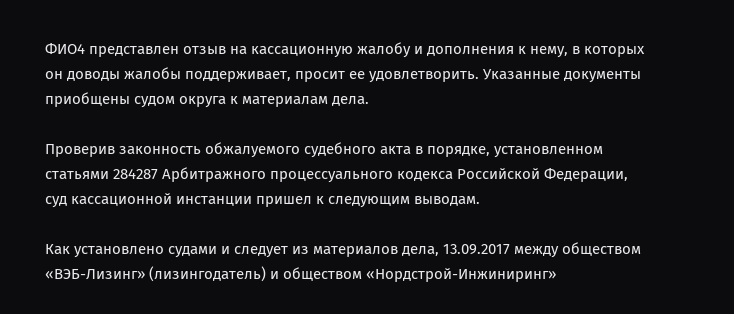ФИО4 представлен отзыв на кассационную жалобу и дополнения к нему, в которых он доводы жалобы поддерживает, просит ее удовлетворить. Указанные документы приобщены судом округа к материалам дела.

Проверив законность обжалуемого судебного акта в порядке, установленном статьями 284287 Арбитражного процессуального кодекса Российской Федерации, суд кассационной инстанции пришел к следующим выводам.

Как установлено судами и следует из материалов дела, 13.09.2017 между обществом «ВЭБ-Лизинг» (лизингодатель) и обществом «Нордстрой-Инжиниринг»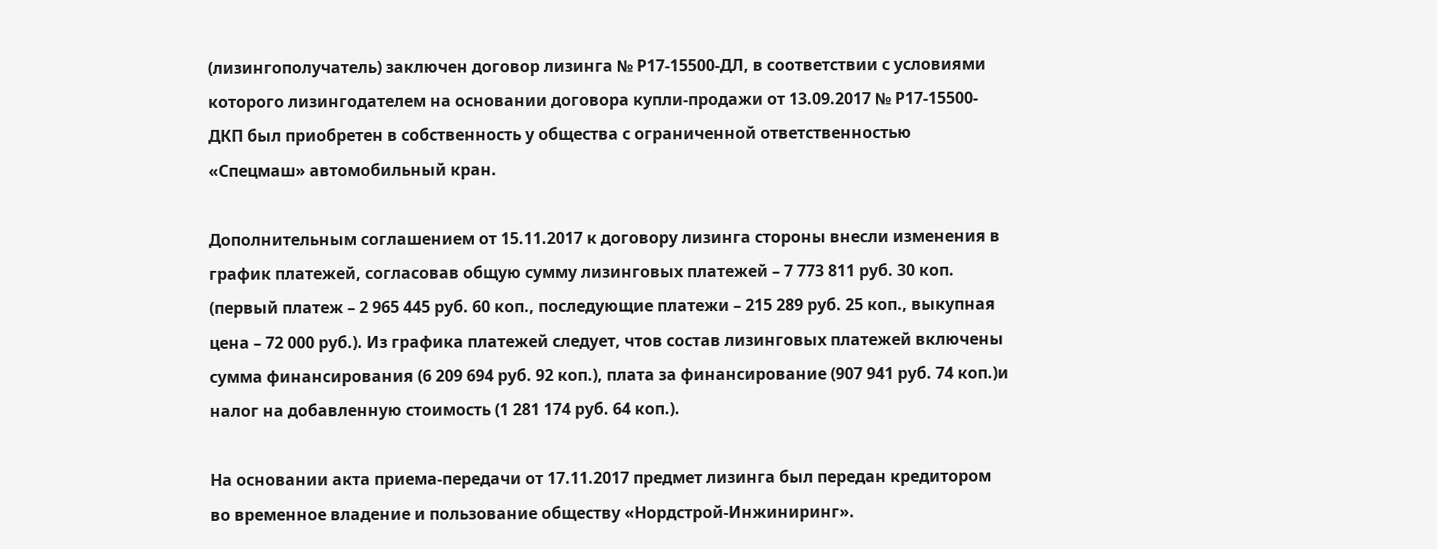(лизингополучатель) заключен договор лизинга № Р17-15500-ДЛ, в соответствии с условиями которого лизингодателем на основании договора купли-продажи от 13.09.2017 № Р17-15500-ДКП был приобретен в собственность у общества с ограниченной ответственностью «Спецмаш» автомобильный кран.

Дополнительным соглашением от 15.11.2017 к договору лизинга стороны внесли изменения в график платежей, согласовав общую сумму лизинговых платежей – 7 773 811 руб. 30 коп. (первый платеж – 2 965 445 руб. 60 коп., последующие платежи – 215 289 руб. 25 коп., выкупная цена – 72 000 руб.). Из графика платежей следует, чтов состав лизинговых платежей включены сумма финансирования (6 209 694 руб. 92 коп.), плата за финансирование (907 941 руб. 74 коп.)и налог на добавленную стоимость (1 281 174 руб. 64 коп.).

На основании акта приема-передачи от 17.11.2017 предмет лизинга был передан кредитором во временное владение и пользование обществу «Нордстрой-Инжиниринг».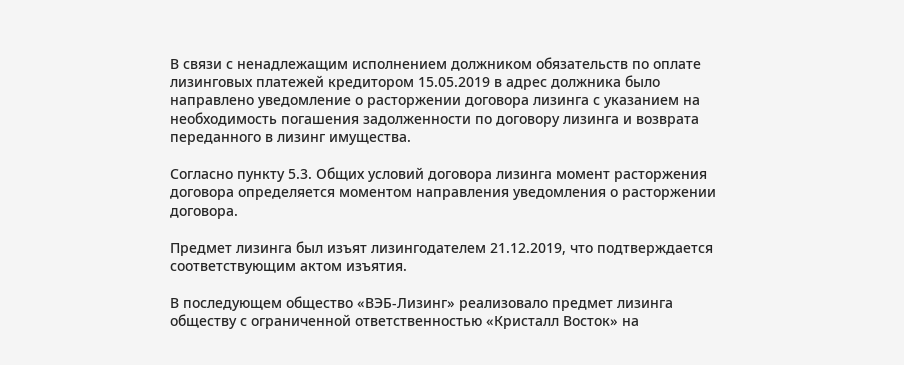В связи с ненадлежащим исполнением должником обязательств по оплате лизинговых платежей кредитором 15.05.2019 в адрес должника было направлено уведомление о расторжении договора лизинга с указанием на необходимость погашения задолженности по договору лизинга и возврата переданного в лизинг имущества.

Согласно пункту 5.3. Общих условий договора лизинга момент расторжения договора определяется моментом направления уведомления о расторжении договора.

Предмет лизинга был изъят лизингодателем 21.12.2019, что подтверждается соответствующим актом изъятия.

В последующем общество «ВЭБ-Лизинг» реализовало предмет лизинга обществу с ограниченной ответственностью «Кристалл Восток» на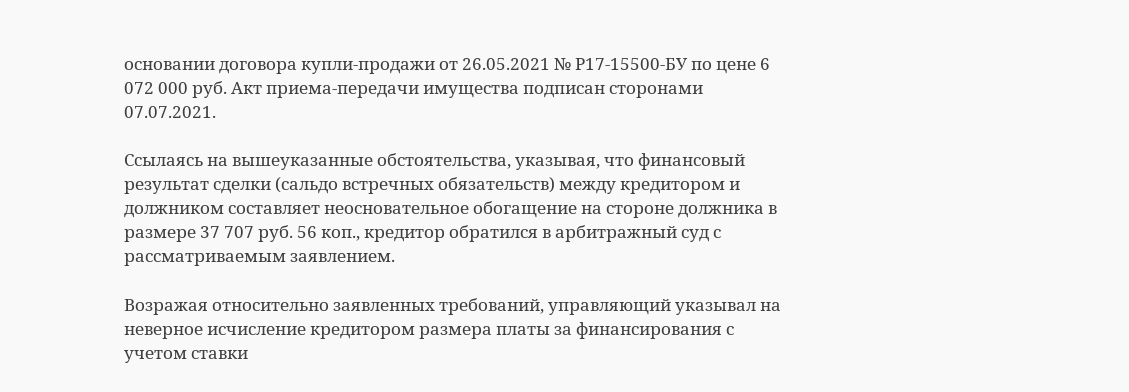основании договора купли-продажи от 26.05.2021 № Р17-15500-БУ по цене 6 072 000 руб. Акт приема-передачи имущества подписан сторонами 07.07.2021.

Ссылаясь на вышеуказанные обстоятельства, указывая, что финансовый результат сделки (сальдо встречных обязательств) между кредитором и должником составляет неосновательное обогащение на стороне должника в размере 37 707 руб. 56 коп., кредитор обратился в арбитражный суд с рассматриваемым заявлением.

Возражая относительно заявленных требований, управляющий указывал на неверное исчисление кредитором размера платы за финансирования с учетом ставки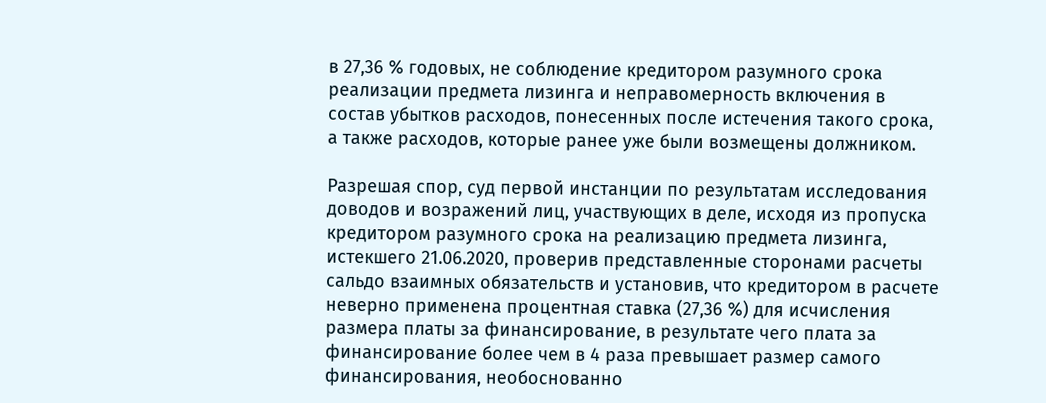в 27,36 % годовых, не соблюдение кредитором разумного срока реализации предмета лизинга и неправомерность включения в состав убытков расходов, понесенных после истечения такого срока, а также расходов, которые ранее уже были возмещены должником.

Разрешая спор, суд первой инстанции по результатам исследования доводов и возражений лиц, участвующих в деле, исходя из пропуска кредитором разумного срока на реализацию предмета лизинга, истекшего 21.06.2020, проверив представленные сторонами расчеты сальдо взаимных обязательств и установив, что кредитором в расчете неверно применена процентная ставка (27,36 %) для исчисления размера платы за финансирование, в результате чего плата за финансирование более чем в 4 раза превышает размер самого финансирования, необоснованно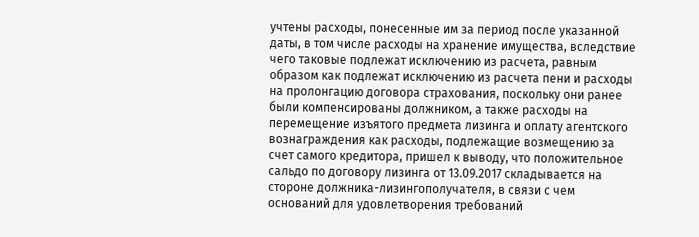учтены расходы, понесенные им за период после указанной даты, в том числе расходы на хранение имущества, вследствие чего таковые подлежат исключению из расчета, равным образом как подлежат исключению из расчета пени и расходы на пролонгацию договора страхования, поскольку они ранее были компенсированы должником, а также расходы на перемещение изъятого предмета лизинга и оплату агентского вознаграждения как расходы, подлежащие возмещению за счет самого кредитора, пришел к выводу, что положительное сальдо по договору лизинга от 13.09.2017 складывается на стороне должника-лизингополучателя, в связи с чем оснований для удовлетворения требований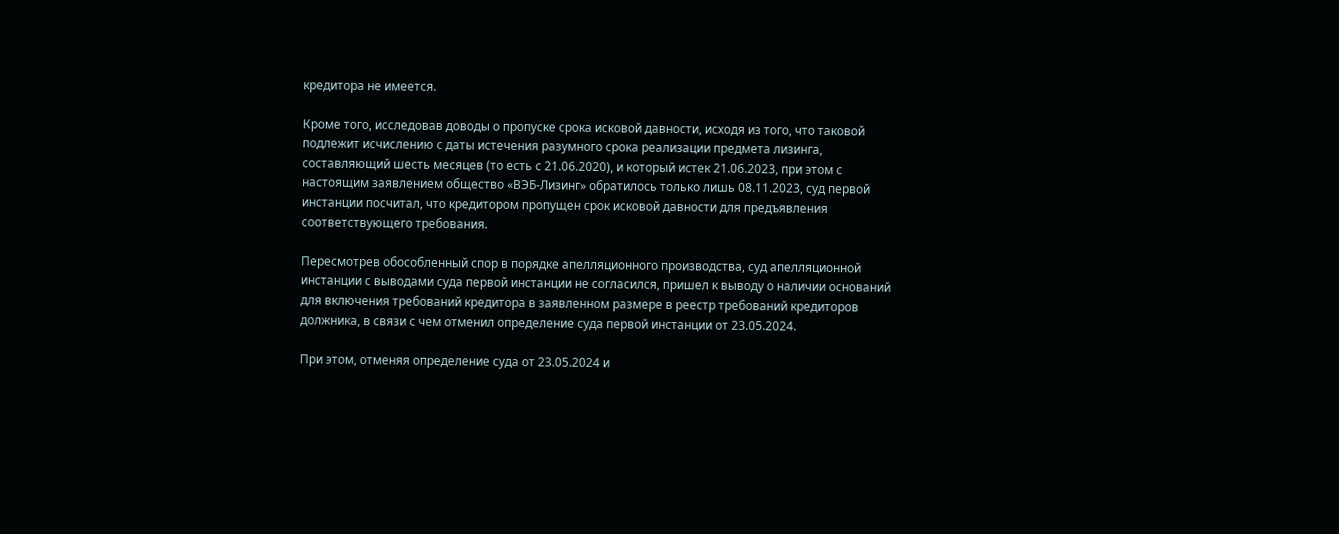кредитора не имеется.

Кроме того, исследовав доводы о пропуске срока исковой давности, исходя из того, что таковой подлежит исчислению с даты истечения разумного срока реализации предмета лизинга, составляющий шесть месяцев (то есть с 21.06.2020), и который истек 21.06.2023, при этом с настоящим заявлением общество «ВЭБ-Лизинг» обратилось только лишь 08.11.2023, суд первой инстанции посчитал, что кредитором пропущен срок исковой давности для предъявления соответствующего требования.

Пересмотрев обособленный спор в порядке апелляционного производства, суд апелляционной инстанции с выводами суда первой инстанции не согласился, пришел к выводу о наличии оснований для включения требований кредитора в заявленном размере в реестр требований кредиторов должника, в связи с чем отменил определение суда первой инстанции от 23.05.2024.

При этом, отменяя определение суда от 23.05.2024 и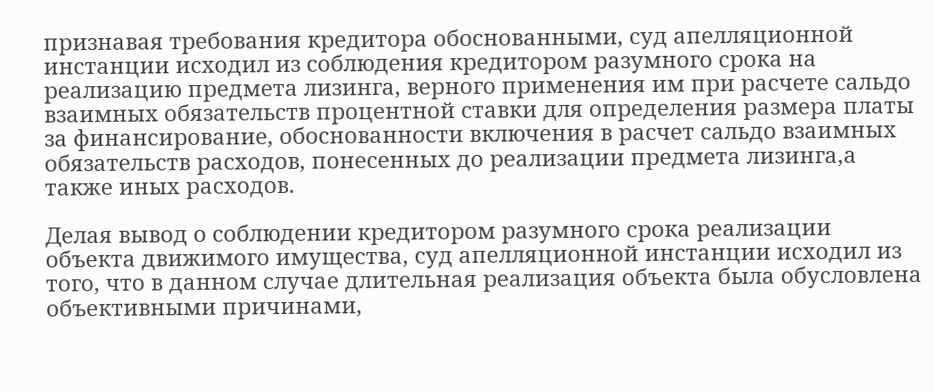признавая требования кредитора обоснованными, суд апелляционной инстанции исходил из соблюдения кредитором разумного срока на реализацию предмета лизинга, верного применения им при расчете сальдо взаимных обязательств процентной ставки для определения размера платы за финансирование, обоснованности включения в расчет сальдо взаимных обязательств расходов, понесенных до реализации предмета лизинга,а также иных расходов.

Делая вывод о соблюдении кредитором разумного срока реализации объекта движимого имущества, суд апелляционной инстанции исходил из того, что в данном случае длительная реализация объекта была обусловлена объективными причинами,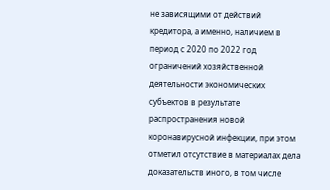не зависящими от действий кредитора, а именно, наличием в период с 2020 по 2022 год ограничений хозяйственной деятельности экономических субъектов в результате распространения новой коронавирусной инфекции, при этом отметил отсутствие в материалах дела доказательств иного, в том числе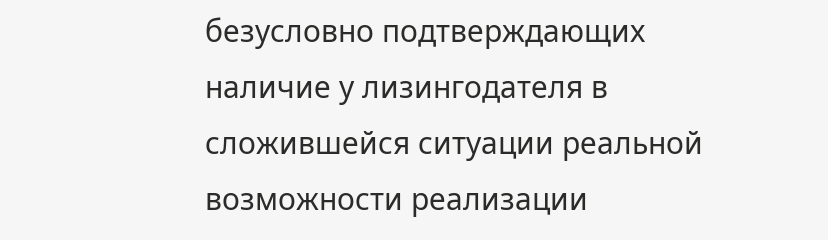безусловно подтверждающих наличие у лизингодателя в сложившейся ситуации реальной возможности реализации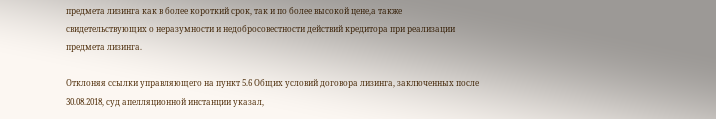предмета лизинга как в более короткий срок, так и по более высокой цене,а также свидетельствующих о неразумности и недобросовестности действий кредитора при реализации предмета лизинга.

Отклоняя ссылки управляющего на пункт 5.6 Общих условий договора лизинга, заключенных после 30.08.2018, суд апелляционной инстанции указал,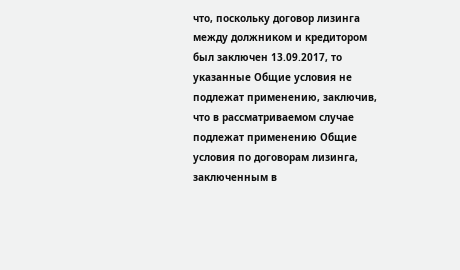что, поскольку договор лизинга  между должником и кредитором был заключен 13.09.2017, то указанные Общие условия не подлежат применению, заключив, что в рассматриваемом случае подлежат применению Общие условия по договорам лизинга, заключенным в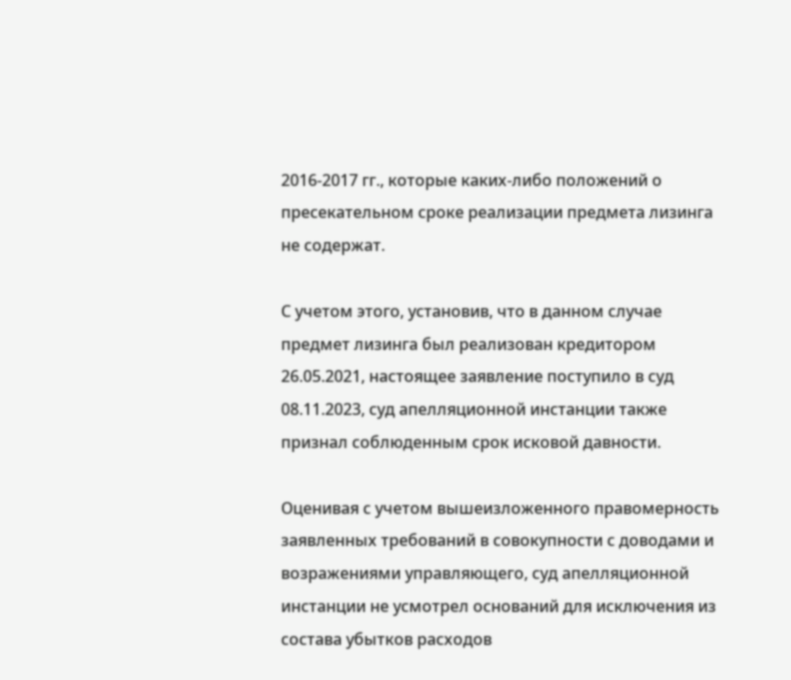2016-2017 гг., которые каких-либо положений о пресекательном сроке реализации предмета лизинга не содержат.

С учетом этого, установив, что в данном случае предмет лизинга был реализован кредитором 26.05.2021, настоящее заявление поступило в суд 08.11.2023, суд апелляционной инстанции также признал соблюденным срок исковой давности.

Оценивая с учетом вышеизложенного правомерность заявленных требований в совокупности с доводами и возражениями управляющего, суд апелляционной инстанции не усмотрел оснований для исключения из состава убытков расходов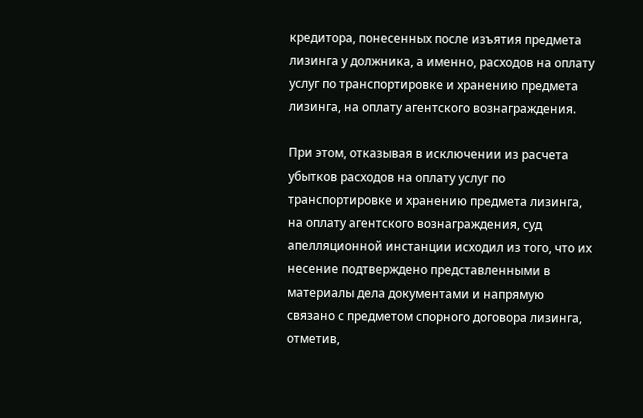кредитора, понесенных после изъятия предмета лизинга у должника, а именно, расходов на оплату услуг по транспортировке и хранению предмета лизинга, на оплату агентского вознаграждения.

При этом, отказывая в исключении из расчета убытков расходов на оплату услуг по транспортировке и хранению предмета лизинга, на оплату агентского вознаграждения, суд апелляционной инстанции исходил из того, что их несение подтверждено представленными в материалы дела документами и напрямую связано с предметом спорного договора лизинга, отметив,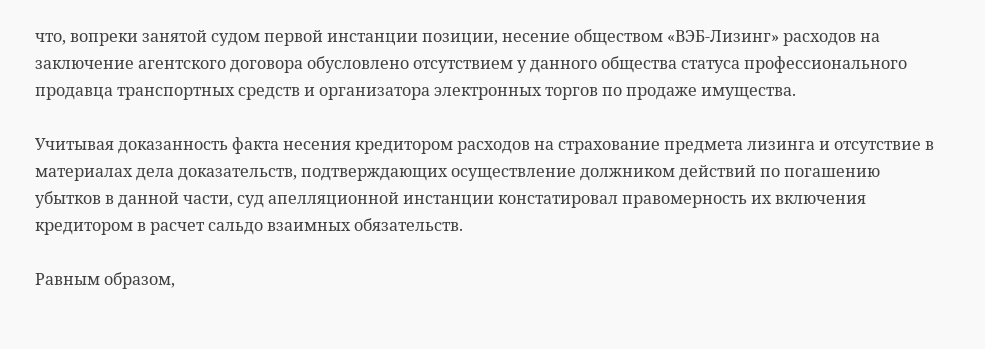что, вопреки занятой судом первой инстанции позиции, несение обществом «ВЭБ-Лизинг» расходов на заключение агентского договора обусловлено отсутствием у данного общества статуса профессионального продавца транспортных средств и организатора электронных торгов по продаже имущества.

Учитывая доказанность факта несения кредитором расходов на страхование предмета лизинга и отсутствие в материалах дела доказательств, подтверждающих осуществление должником действий по погашению убытков в данной части, суд апелляционной инстанции констатировал правомерность их включения кредитором в расчет сальдо взаимных обязательств.

Равным образом,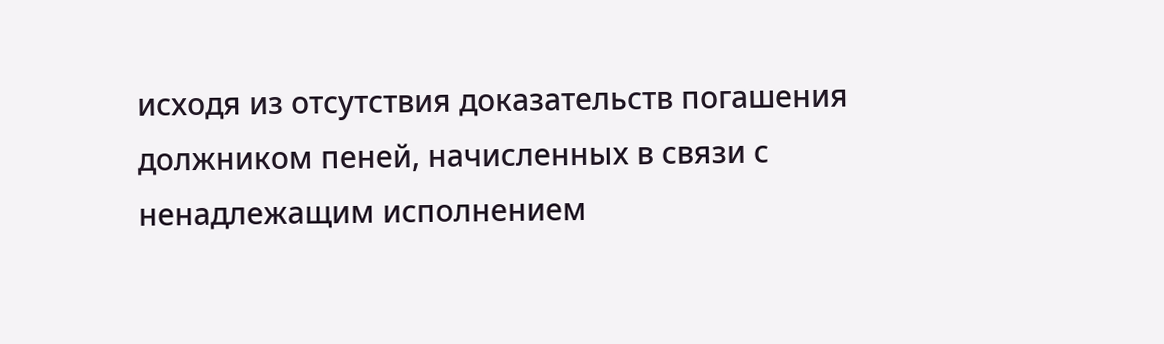исходя из отсутствия доказательств погашения должником пеней, начисленных в связи с ненадлежащим исполнением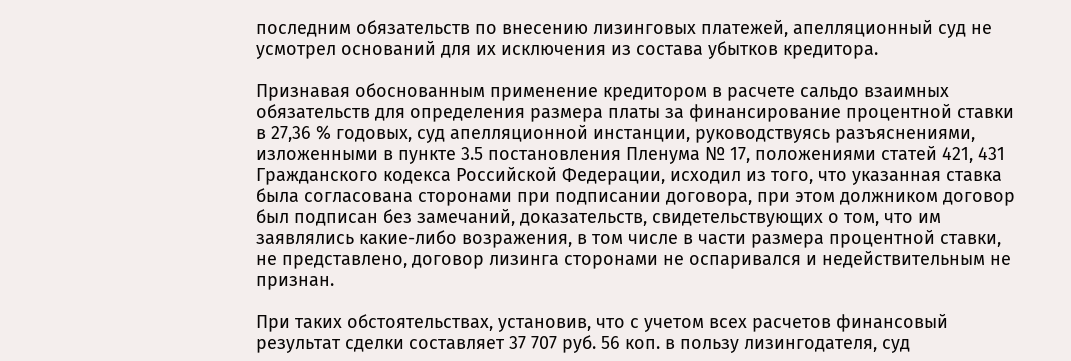последним обязательств по внесению лизинговых платежей, апелляционный суд не усмотрел оснований для их исключения из состава убытков кредитора.

Признавая обоснованным применение кредитором в расчете сальдо взаимных обязательств для определения размера платы за финансирование процентной ставки в 27,36 % годовых, суд апелляционной инстанции, руководствуясь разъяснениями, изложенными в пункте 3.5 постановления Пленума № 17, положениями статей 421, 431 Гражданского кодекса Российской Федерации, исходил из того, что указанная ставка была согласована сторонами при подписании договора, при этом должником договор был подписан без замечаний, доказательств, свидетельствующих о том, что им заявлялись какие-либо возражения, в том числе в части размера процентной ставки, не представлено, договор лизинга сторонами не оспаривался и недействительным не признан.

При таких обстоятельствах, установив, что с учетом всех расчетов финансовый результат сделки составляет 37 707 руб. 56 коп. в пользу лизингодателя, суд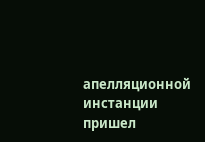апелляционной инстанции пришел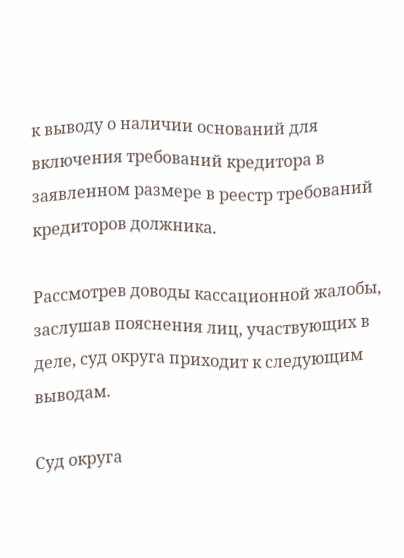к выводу о наличии оснований для включения требований кредитора в заявленном размере в реестр требований кредиторов должника.

Рассмотрев доводы кассационной жалобы, заслушав пояснения лиц, участвующих в деле, суд округа приходит к следующим выводам.

Суд округа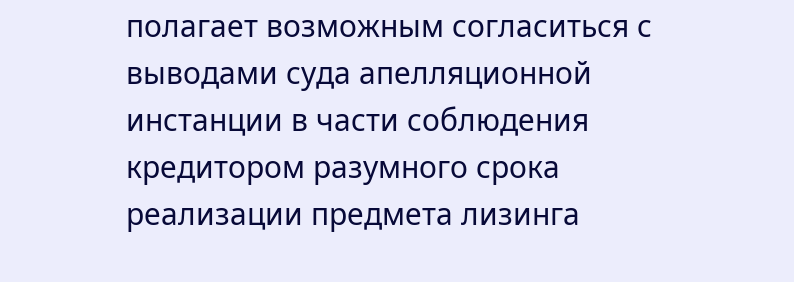полагает возможным согласиться с выводами суда апелляционной инстанции в части соблюдения кредитором разумного срока реализации предмета лизинга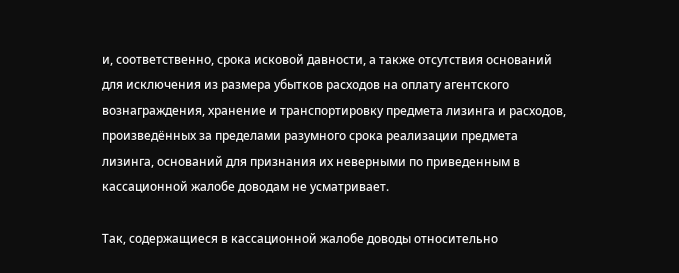и, соответственно, срока исковой давности, а также отсутствия оснований для исключения из размера убытков расходов на оплату агентского вознаграждения, хранение и транспортировку предмета лизинга и расходов, произведённых за пределами разумного срока реализации предмета лизинга, оснований для признания их неверными по приведенным в кассационной жалобе доводам не усматривает.

Так, содержащиеся в кассационной жалобе доводы относительно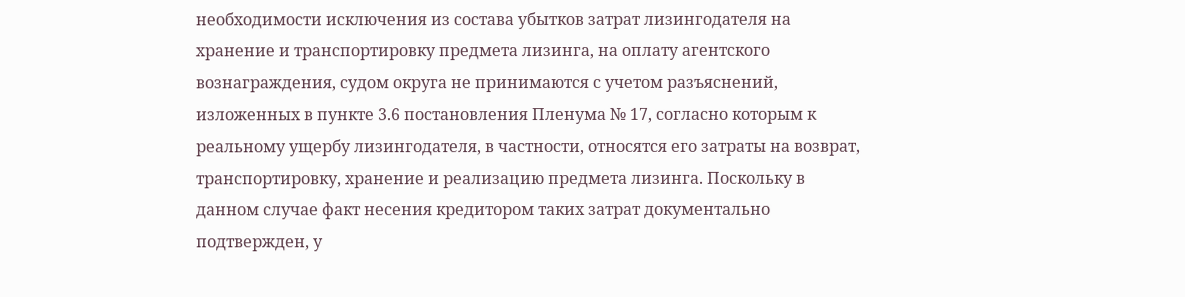необходимости исключения из состава убытков затрат лизингодателя на хранение и транспортировку предмета лизинга, на оплату агентского вознаграждения, судом округа не принимаются с учетом разъяснений, изложенных в пункте 3.6 постановления Пленума № 17, согласно которым к реальному ущербу лизингодателя, в частности, относятся его затраты на возврат, транспортировку, хранение и реализацию предмета лизинга. Поскольку в данном случае факт несения кредитором таких затрат документально подтвержден, у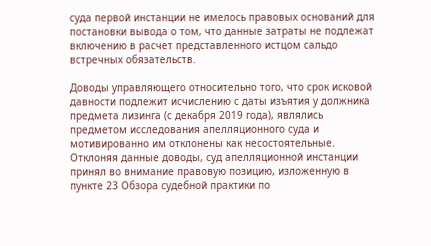суда первой инстанции не имелось правовых оснований для постановки вывода о том, что данные затраты не подлежат включению в расчет представленного истцом сальдо встречных обязательств.

Доводы управляющего относительно того, что срок исковой давности подлежит исчислению с даты изъятия у должника предмета лизинга (с декабря 2019 года), являлись предметом исследования апелляционного суда и мотивированно им отклонены как несостоятельные. Отклоняя данные доводы, суд апелляционной инстанции принял во внимание правовую позицию, изложенную в пункте 23 Обзора судебной практики по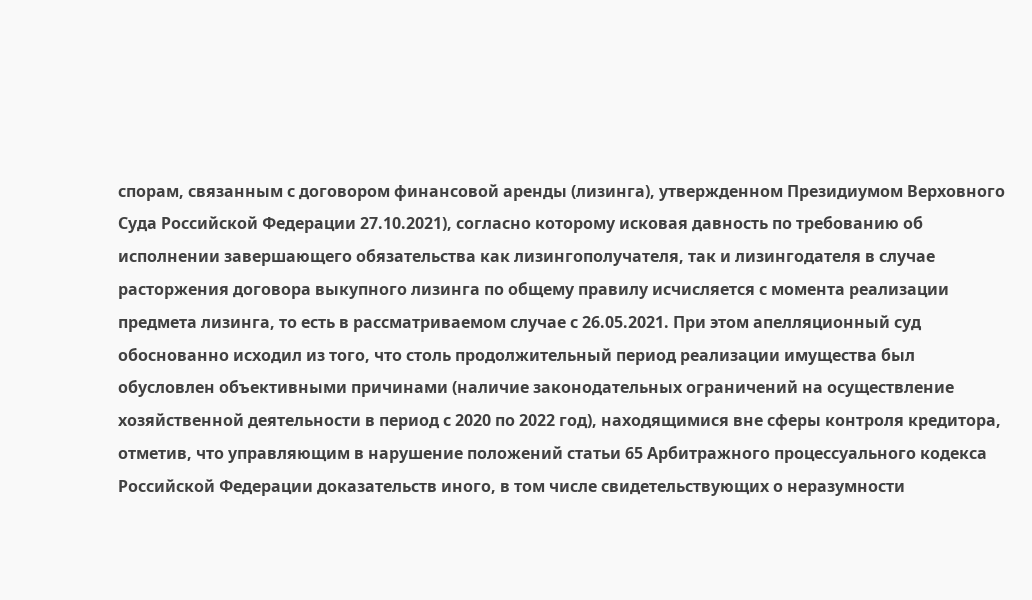спорам, связанным с договором финансовой аренды (лизинга), утвержденном Президиумом Верховного Суда Российской Федерации 27.10.2021), согласно которому исковая давность по требованию об исполнении завершающего обязательства как лизингополучателя, так и лизингодателя в случае расторжения договора выкупного лизинга по общему правилу исчисляется с момента реализации предмета лизинга, то есть в рассматриваемом случае с 26.05.2021. При этом апелляционный суд обоснованно исходил из того, что столь продолжительный период реализации имущества был обусловлен объективными причинами (наличие законодательных ограничений на осуществление хозяйственной деятельности в период с 2020 по 2022 год), находящимися вне сферы контроля кредитора, отметив, что управляющим в нарушение положений статьи 65 Арбитражного процессуального кодекса Российской Федерации доказательств иного, в том числе свидетельствующих о неразумности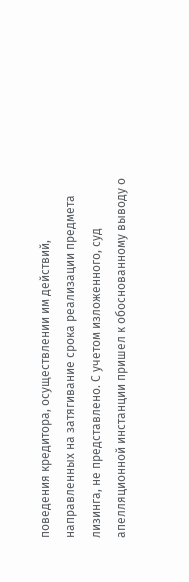поведения кредитора, осуществлении им действий, направленных на затягивание срока реализации предмета лизинга, не представлено. С учетом изложенного, суд апелляционной инстанции пришел к обоснованному выводу о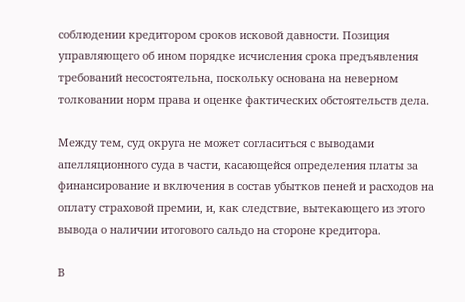соблюдении кредитором сроков исковой давности. Позиция управляющего об ином порядке исчисления срока предъявления требований несостоятельна, поскольку основана на неверном толковании норм права и оценке фактических обстоятельств дела.

Между тем, суд округа не может согласиться с выводами апелляционного суда в части, касающейся определения платы за финансирование и включения в состав убытков пеней и расходов на оплату страховой премии, и, как следствие, вытекающего из этого вывода о наличии итогового сальдо на стороне кредитора.

В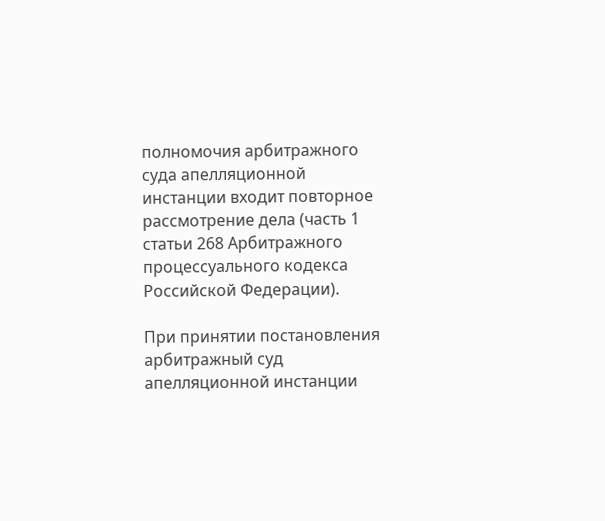полномочия арбитражного суда апелляционной инстанции входит повторное рассмотрение дела (часть 1 статьи 268 Арбитражного процессуального кодекса Российской Федерации).

При принятии постановления арбитражный суд апелляционной инстанции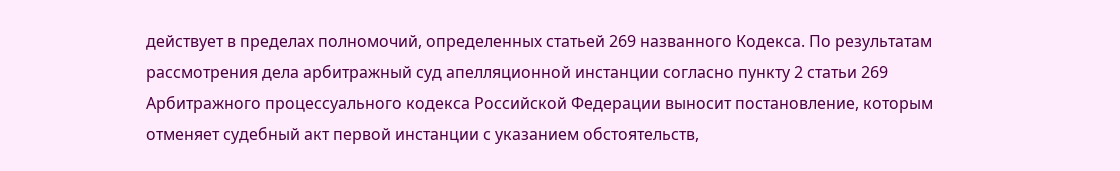действует в пределах полномочий, определенных статьей 269 названного Кодекса. По результатам рассмотрения дела арбитражный суд апелляционной инстанции согласно пункту 2 статьи 269 Арбитражного процессуального кодекса Российской Федерации выносит постановление, которым отменяет судебный акт первой инстанции с указанием обстоятельств,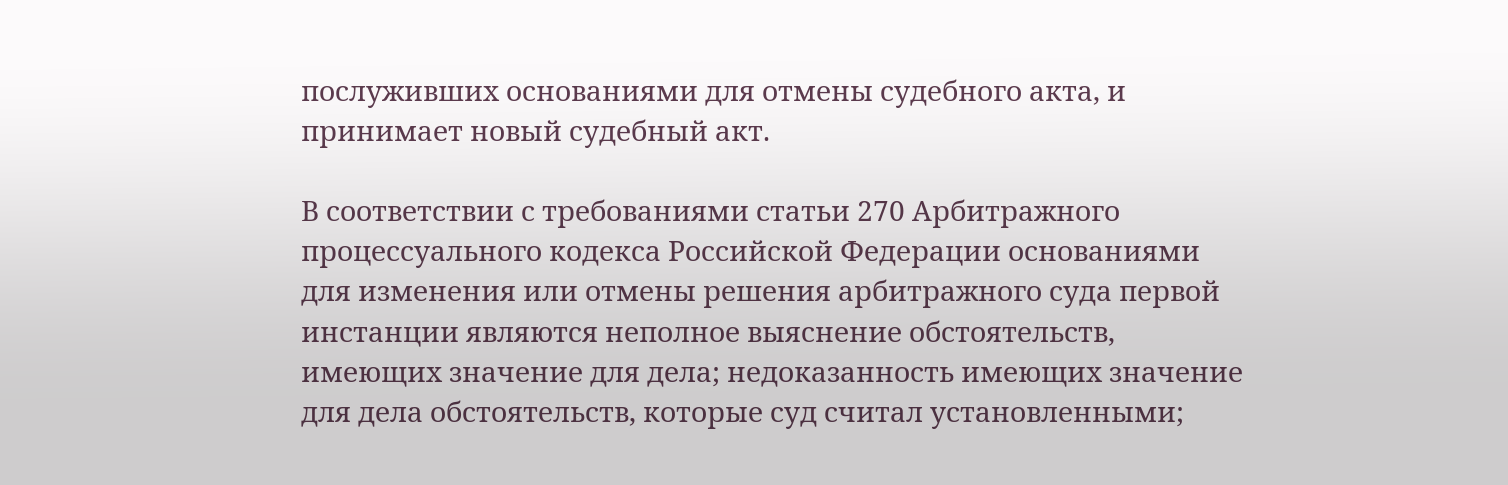послуживших основаниями для отмены судебного акта, и принимает новый судебный акт.

В соответствии с требованиями статьи 270 Арбитражного процессуального кодекса Российской Федерации основаниями для изменения или отмены решения арбитражного суда первой инстанции являются неполное выяснение обстоятельств, имеющих значение для дела; недоказанность имеющих значение для дела обстоятельств, которые суд считал установленными;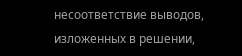несоответствие выводов, изложенных в решении,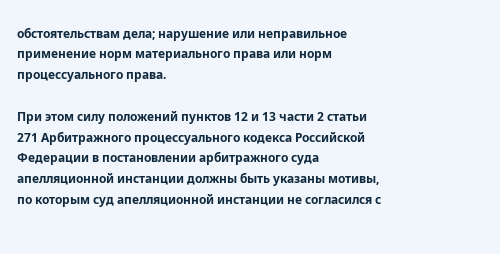обстоятельствам дела; нарушение или неправильное применение норм материального права или норм процессуального права.

При этом силу положений пунктов 12 и 13 части 2 статьи 271 Арбитражного процессуального кодекса Российской Федерации в постановлении арбитражного суда апелляционной инстанции должны быть указаны мотивы, по которым суд апелляционной инстанции не согласился с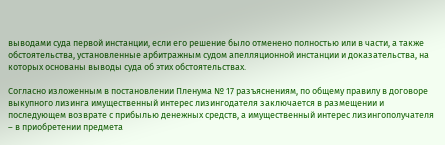выводами суда первой инстанции, если его решение было отменено полностью или в части, а также обстоятельства, установленные арбитражным судом апелляционной инстанции и доказательства, на которых основаны выводы суда об этих обстоятельствах.

Согласно изложенным в постановлении Пленума № 17 разъяснениям, по общему правилу в договоре выкупного лизинга имущественный интерес лизингодателя заключается в размещении и последующем возврате с прибылью денежных средств, а имущественный интерес лизингополучателя – в приобретении предмета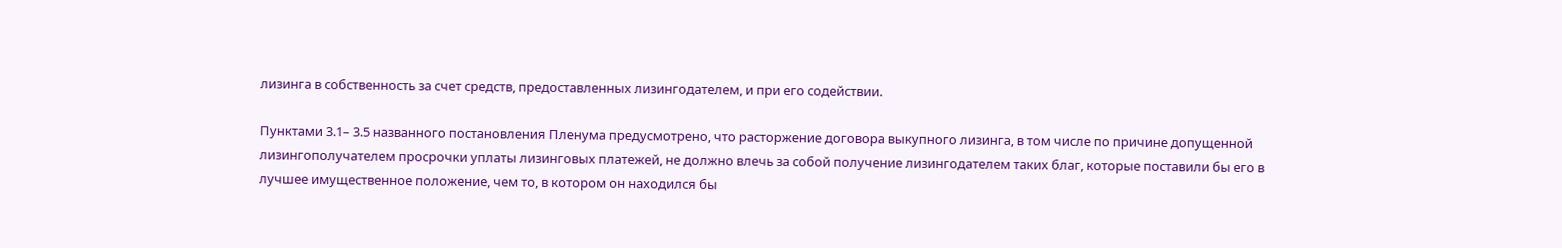лизинга в собственность за счет средств, предоставленных лизингодателем, и при его содействии.

Пунктами 3.1– 3.5 названного постановления Пленума предусмотрено, что расторжение договора выкупного лизинга, в том числе по причине допущенной лизингополучателем просрочки уплаты лизинговых платежей, не должно влечь за собой получение лизингодателем таких благ, которые поставили бы его в лучшее имущественное положение, чем то, в котором он находился бы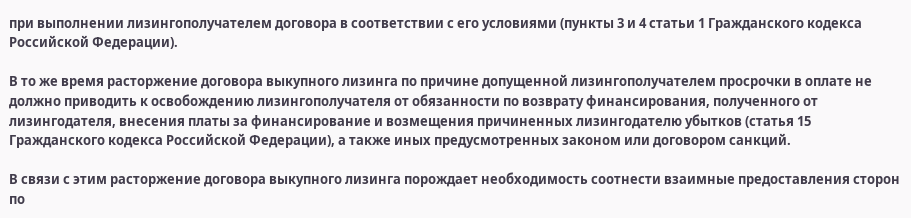при выполнении лизингополучателем договора в соответствии с его условиями (пункты 3 и 4 статьи 1 Гражданского кодекса Российской Федерации).

В то же время расторжение договора выкупного лизинга по причине допущенной лизингополучателем просрочки в оплате не должно приводить к освобождению лизингополучателя от обязанности по возврату финансирования, полученного от лизингодателя, внесения платы за финансирование и возмещения причиненных лизингодателю убытков (статья 15 Гражданского кодекса Российской Федерации), а также иных предусмотренных законом или договором санкций.

В связи с этим расторжение договора выкупного лизинга порождает необходимость соотнести взаимные предоставления сторон по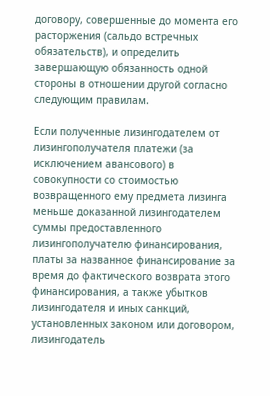договору, совершенные до момента его расторжения (сальдо встречных обязательств), и определить завершающую обязанность одной стороны в отношении другой согласно следующим правилам.

Если полученные лизингодателем от лизингополучателя платежи (за исключением авансового) в совокупности со стоимостью возвращенного ему предмета лизинга меньше доказанной лизингодателем суммы предоставленного лизингополучателю финансирования, платы за названное финансирование за время до фактического возврата этого финансирования, а также убытков лизингодателя и иных санкций, установленных законом или договором, лизингодатель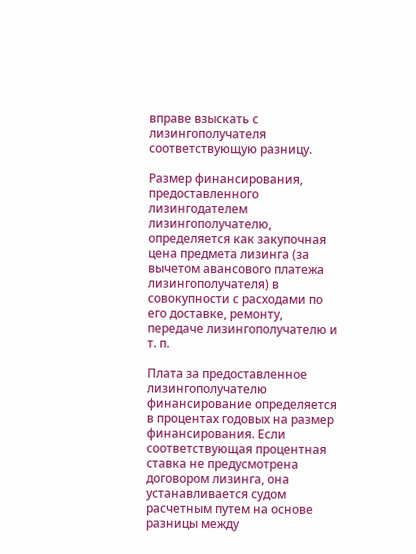вправе взыскать с лизингополучателя соответствующую разницу.

Размер финансирования, предоставленного лизингодателем лизингополучателю, определяется как закупочная цена предмета лизинга (за вычетом авансового платежа лизингополучателя) в совокупности с расходами по его доставке, ремонту, передаче лизингополучателю и т. п.

Плата за предоставленное лизингополучателю финансирование определяется в процентах годовых на размер финансирования. Если соответствующая процентная ставка не предусмотрена договором лизинга, она устанавливается судом расчетным путем на основе разницы между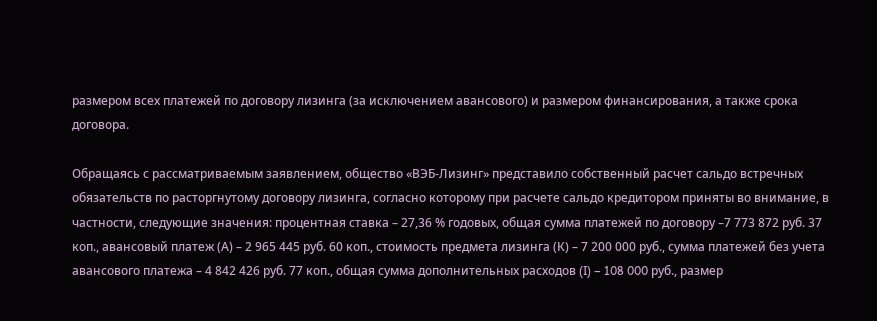размером всех платежей по договору лизинга (за исключением авансового) и размером финансирования, а также срока договора.

Обращаясь с рассматриваемым заявлением, общество «ВЭБ-Лизинг» представило собственный расчет сальдо встречных обязательств по расторгнутому договору лизинга, согласно которому при расчете сальдо кредитором приняты во внимание, в частности, следующие значения: процентная ставка – 27,36 % годовых, общая сумма платежей по договору –7 773 872 руб. 37 коп., авансовый платеж (А) – 2 965 445 руб. 60 коп., стоимость предмета лизинга (К) – 7 200 000 руб., сумма платежей без учета авансового платежа – 4 842 426 руб. 77 коп., общая сумма дополнительных расходов (I) – 108 000 руб., размер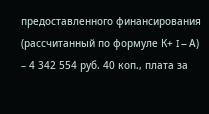предоставленного финансирования (рассчитанный по формуле К+ I – А) – 4 342 554 руб. 40 коп., плата за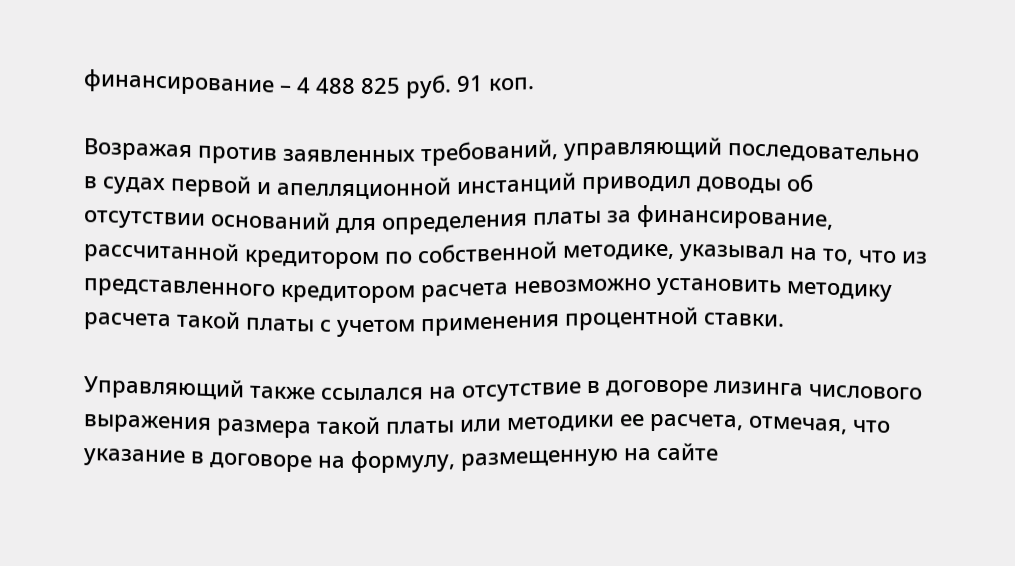финансирование – 4 488 825 руб. 91 коп.

Возражая против заявленных требований, управляющий последовательно в судах первой и апелляционной инстанций приводил доводы об отсутствии оснований для определения платы за финансирование, рассчитанной кредитором по собственной методике, указывал на то, что из представленного кредитором расчета невозможно установить методику расчета такой платы с учетом применения процентной ставки.

Управляющий также ссылался на отсутствие в договоре лизинга числового выражения размера такой платы или методики ее расчета, отмечая, что указание в договоре на формулу, размещенную на сайте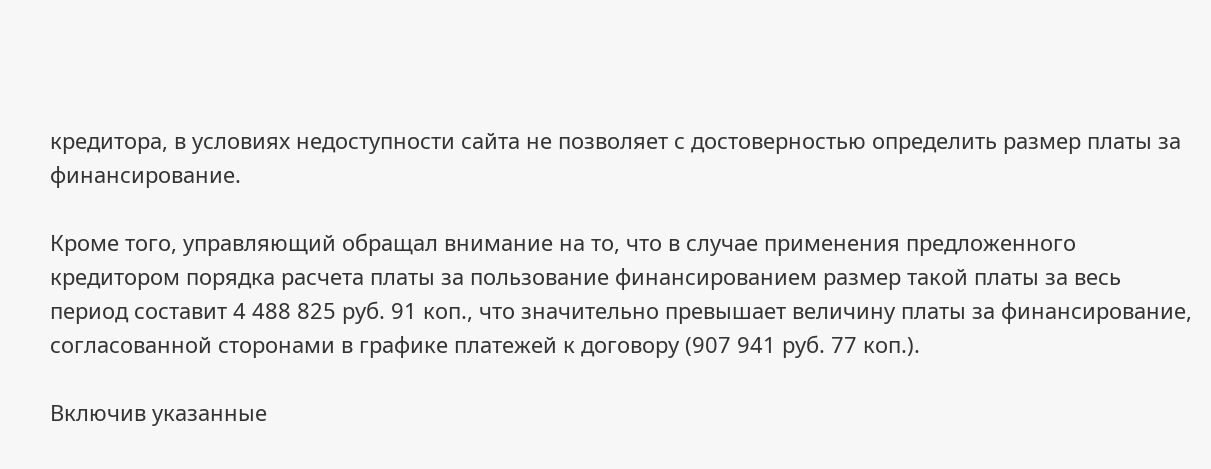кредитора, в условиях недоступности сайта не позволяет с достоверностью определить размер платы за финансирование.

Кроме того, управляющий обращал внимание на то, что в случае применения предложенного кредитором порядка расчета платы за пользование финансированием размер такой платы за весь период составит 4 488 825 руб. 91 коп., что значительно превышает величину платы за финансирование, согласованной сторонами в графике платежей к договору (907 941 руб. 77 коп.).

Включив указанные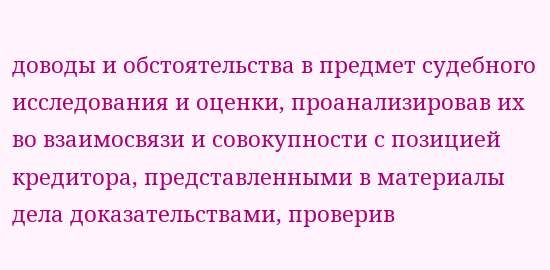доводы и обстоятельства в предмет судебного исследования и оценки, проанализировав их во взаимосвязи и совокупности с позицией кредитора, представленными в материалы дела доказательствами, проверив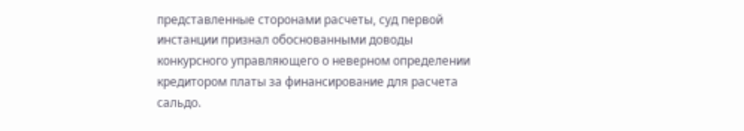представленные сторонами расчеты, суд первой инстанции признал обоснованными доводы конкурсного управляющего о неверном определении кредитором платы за финансирование для расчета сальдо.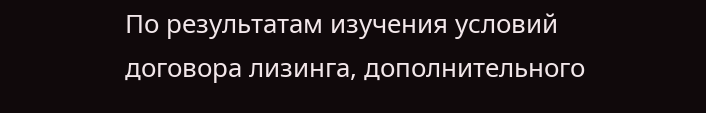По результатам изучения условий договора лизинга, дополнительного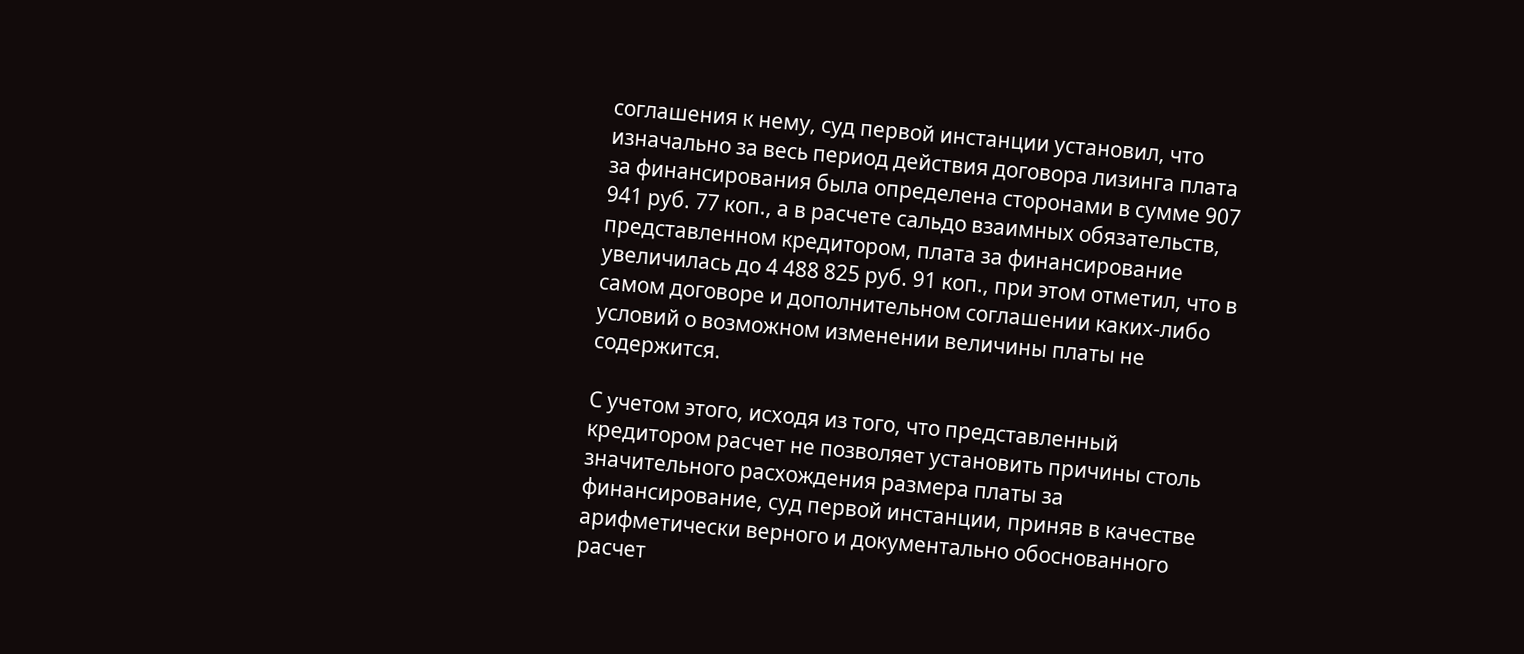соглашения к нему, суд первой инстанции установил, что изначально за весь период действия договора лизинга плата за финансирования была определена сторонами в сумме 907 941 руб. 77 коп., а в расчете сальдо взаимных обязательств, представленном кредитором, плата за финансирование увеличилась до 4 488 825 руб. 91 коп., при этом отметил, что в самом договоре и дополнительном соглашении каких-либо условий о возможном изменении величины платы не содержится.

С учетом этого, исходя из того, что представленный кредитором расчет не позволяет установить причины столь значительного расхождения размера платы за финансирование, суд первой инстанции, приняв в качестве арифметически верного и документально обоснованного расчет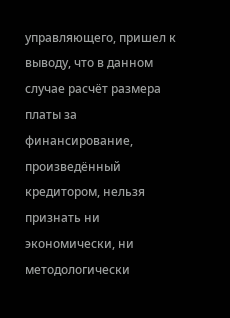управляющего, пришел к выводу, что в данном случае расчёт размера платы за финансирование, произведённый кредитором, нельзя признать ни экономически, ни методологически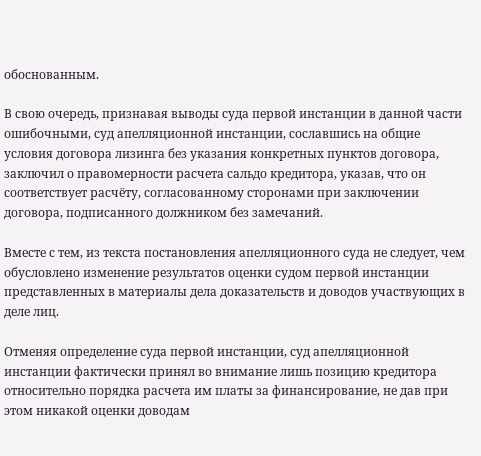обоснованным.

В свою очередь, признавая выводы суда первой инстанции в данной части ошибочными, суд апелляционной инстанции, сославшись на общие условия договора лизинга без указания конкретных пунктов договора, заключил о правомерности расчета сальдо кредитора, указав, что он соответствует расчёту, согласованному сторонами при заключении договора, подписанного должником без замечаний.

Вместе с тем, из текста постановления апелляционного суда не следует, чем обусловлено изменение результатов оценки судом первой инстанции представленных в материалы дела доказательств и доводов участвующих в деле лиц.

Отменяя определение суда первой инстанции, суд апелляционной инстанции фактически принял во внимание лишь позицию кредитора относительно порядка расчета им платы за финансирование, не дав при этом никакой оценки доводам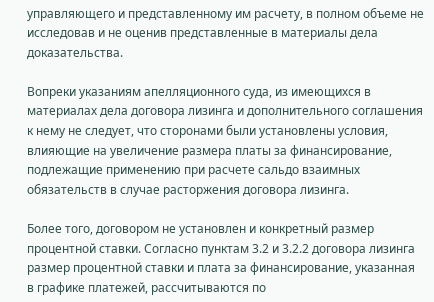управляющего и представленному им расчету, в полном объеме не исследовав и не оценив представленные в материалы дела доказательства.

Вопреки указаниям апелляционного суда, из имеющихся в материалах дела договора лизинга и дополнительного соглашения к нему не следует, что сторонами были установлены условия, влияющие на увеличение размера платы за финансирование, подлежащие применению при расчете сальдо взаимных обязательств в случае расторжения договора лизинга.

Более того, договором не установлен и конкретный размер процентной ставки. Согласно пунктам 3.2 и 3.2.2 договора лизинга размер процентной ставки и плата за финансирование, указанная в графике платежей, рассчитываются по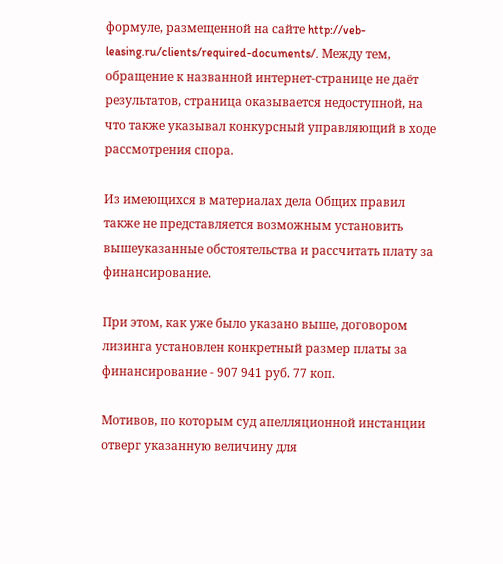формуле, размещенной на сайте http://veb-leasing.ru/clients/required-documents/. Между тем, обращение к названной интернет-странице не даёт результатов, страница оказывается недоступной, на что также указывал конкурсный управляющий в ходе рассмотрения спора.

Из имеющихся в материалах дела Общих правил также не представляется возможным установить вышеуказанные обстоятельства и рассчитать плату за финансирование.

При этом, как уже было указано выше, договором лизинга установлен конкретный размер платы за финансирование - 907 941 руб. 77 коп.

Мотивов, по которым суд апелляционной инстанции отверг указанную величину для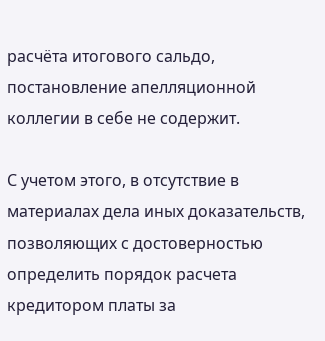расчёта итогового сальдо, постановление апелляционной коллегии в себе не содержит.

С учетом этого, в отсутствие в материалах дела иных доказательств, позволяющих с достоверностью определить порядок расчета кредитором платы за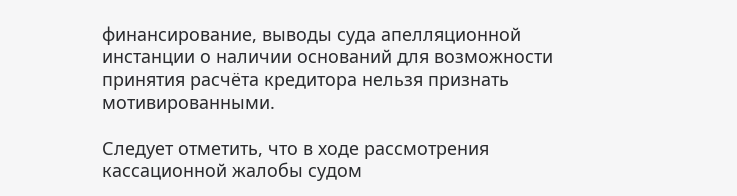финансирование, выводы суда апелляционной инстанции о наличии оснований для возможности принятия расчёта кредитора нельзя признать мотивированными.

Следует отметить, что в ходе рассмотрения кассационной жалобы судом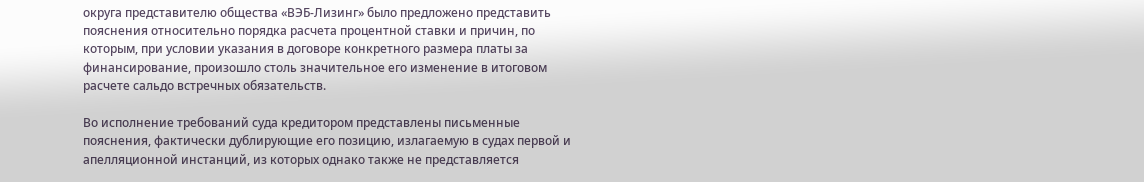округа представителю общества «ВЭБ-Лизинг» было предложено представить пояснения относительно порядка расчета процентной ставки и причин, по которым, при условии указания в договоре конкретного размера платы за финансирование, произошло столь значительное его изменение в итоговом расчете сальдо встречных обязательств.

Во исполнение требований суда кредитором представлены письменные пояснения, фактически дублирующие его позицию, излагаемую в судах первой и апелляционной инстанций, из которых однако также не представляется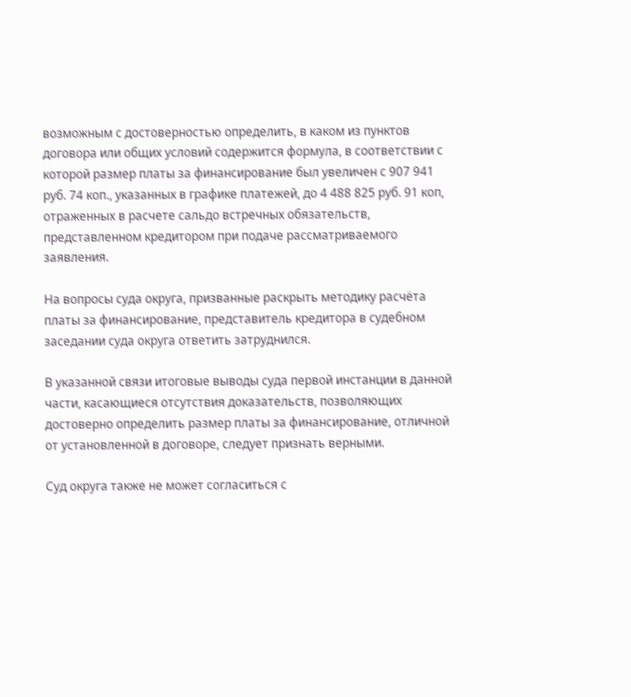возможным с достоверностью определить, в каком из пунктов договора или общих условий содержится формула, в соответствии с которой размер платы за финансирование был увеличен с 907 941 руб. 74 коп., указанных в графике платежей, до 4 488 825 руб. 91 коп, отраженных в расчете сальдо встречных обязательств, представленном кредитором при подаче рассматриваемого заявления.

На вопросы суда округа, призванные раскрыть методику расчёта платы за финансирование, представитель кредитора в судебном заседании суда округа ответить затруднился.

В указанной связи итоговые выводы суда первой инстанции в данной части, касающиеся отсутствия доказательств, позволяющих достоверно определить размер платы за финансирование, отличной от установленной в договоре, следует признать верными.

Суд округа также не может согласиться с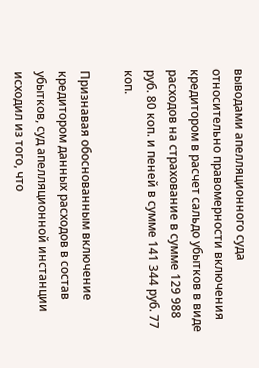выводами апелляционного суда относительно правомерности включения кредитором в расчет сальдо убытков в виде расходов на страхование в сумме 129 988 руб. 80 коп. и пеней в сумме 141 344 руб. 77 коп.

Признавая обоснованным включение кредитором данных расходов в состав убытков, суд апелляционной инстанции исходил из того, что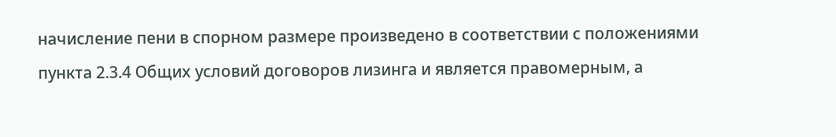начисление пени в спорном размере произведено в соответствии с положениями пункта 2.3.4 Общих условий договоров лизинга и является правомерным, а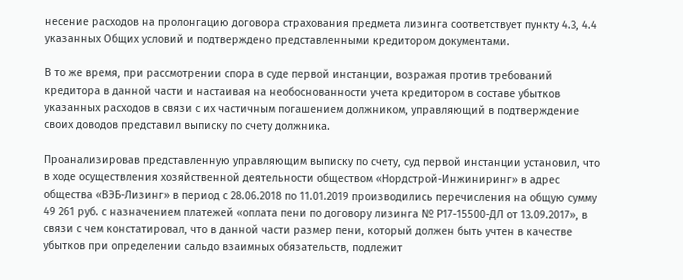несение расходов на пролонгацию договора страхования предмета лизинга соответствует пункту 4.3, 4.4 указанных Общих условий и подтверждено представленными кредитором документами.

В то же время, при рассмотрении спора в суде первой инстанции, возражая против требований кредитора в данной части и настаивая на необоснованности учета кредитором в составе убытков указанных расходов в связи с их частичным погашением должником, управляющий в подтверждение своих доводов представил выписку по счету должника.

Проанализировав представленную управляющим выписку по счету, суд первой инстанции установил, что в ходе осуществления хозяйственной деятельности обществом «Нордстрой-Инжиниринг» в адрес общества «ВЭБ-Лизинг» в период с 28.06.2018 по 11.01.2019 производились перечисления на общую сумму 49 261 руб. с назначением платежей «оплата пени по договору лизинга № Р17-15500-ДЛ от 13.09.2017», в связи с чем констатировал, что в данной части размер пени, который должен быть учтен в качестве убытков при определении сальдо взаимных обязательств, подлежит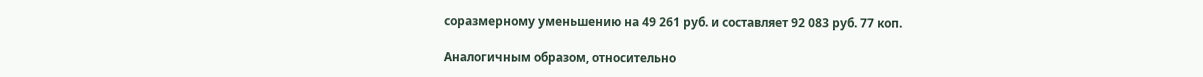соразмерному уменьшению на 49 261 руб. и составляет 92 083 руб. 77 коп.

Аналогичным образом, относительно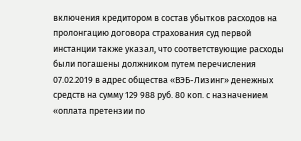включения кредитором в состав убытков расходов на пролонгацию договора страхования суд первой инстанции также указал, что соответствующие расходы были погашены должником путем перечисления 07.02.2019 в адрес общества «ВЭБ-Лизинг» денежных средств на сумму 129 988 руб. 80 коп. с назначением «оплата претензии по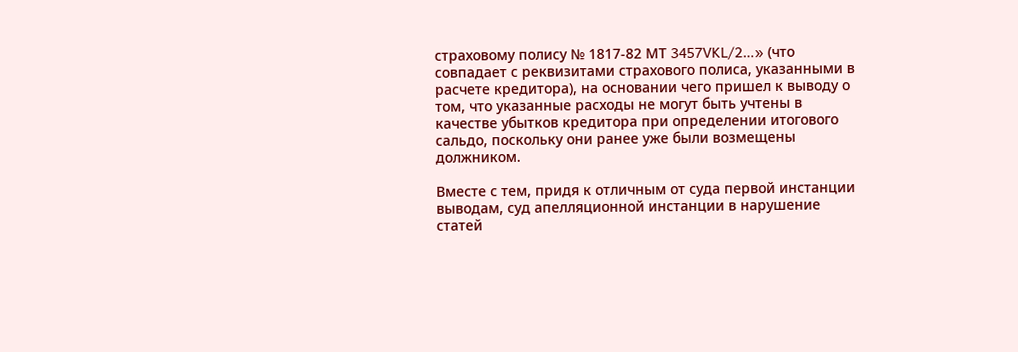страховому полису № 1817-82 МТ 3457VKL/2…» (что совпадает с реквизитами страхового полиса, указанными в расчете кредитора), на основании чего пришел к выводу о том, что указанные расходы не могут быть учтены в качестве убытков кредитора при определении итогового сальдо, поскольку они ранее уже были возмещены должником.

Вместе с тем, придя к отличным от суда первой инстанции выводам, суд апелляционной инстанции в нарушение статей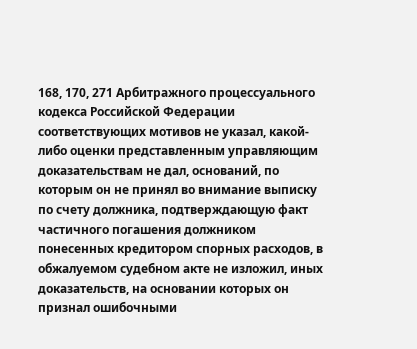168, 170, 271 Арбитражного процессуального кодекса Российской Федерации соответствующих мотивов не указал, какой-либо оценки представленным управляющим доказательствам не дал, оснований, по которым он не принял во внимание выписку по счету должника, подтверждающую факт частичного погашения должником понесенных кредитором спорных расходов, в обжалуемом судебном акте не изложил, иных доказательств, на основании которых он признал ошибочными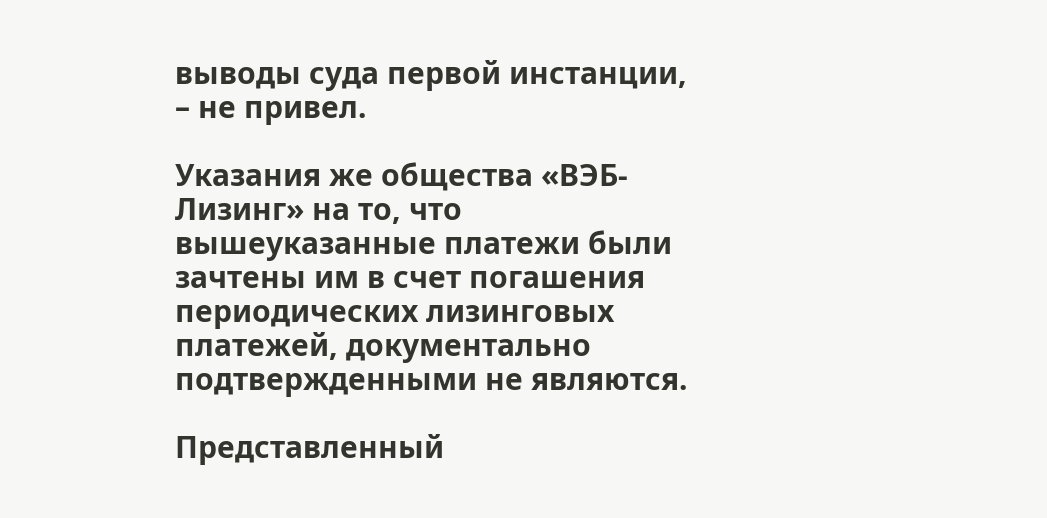выводы суда первой инстанции, – не привел.

Указания же общества «ВЭБ-Лизинг» на то, что вышеуказанные платежи были зачтены им в счет погашения периодических лизинговых платежей, документально подтвержденными не являются.

Представленный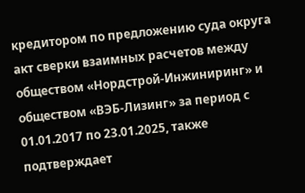кредитором по предложению суда округа акт сверки взаимных расчетов между обществом «Нордстрой-Инжиниринг» и обществом «ВЭБ-Лизинг» за период с 01.01.2017 по 23.01.2025, также подтверждает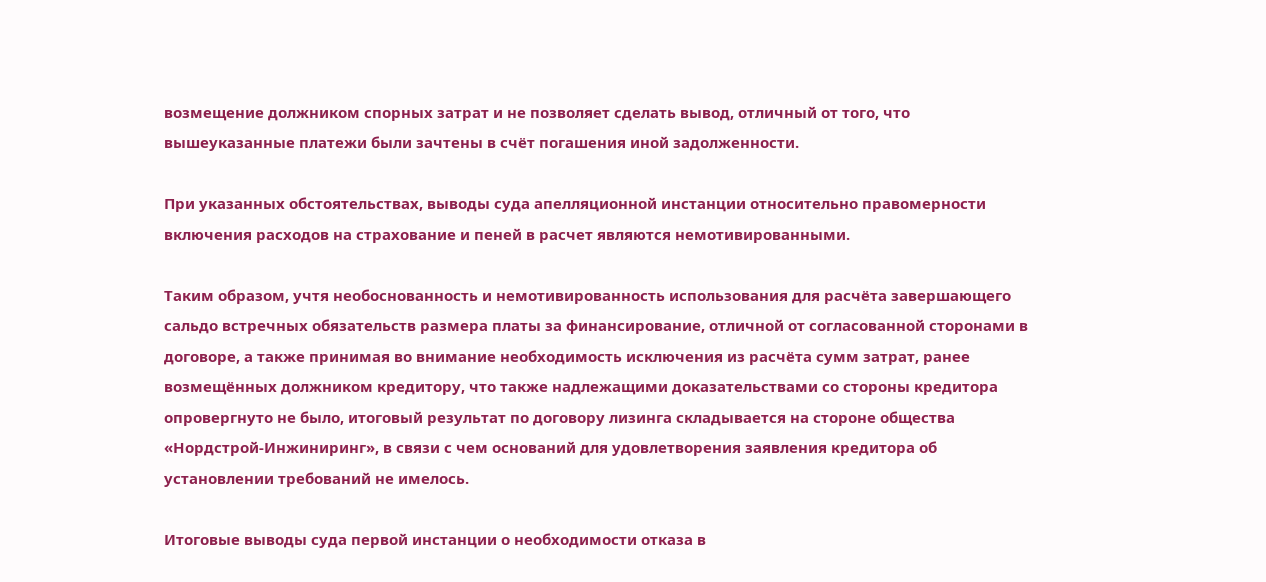возмещение должником спорных затрат и не позволяет сделать вывод, отличный от того, что вышеуказанные платежи были зачтены в счёт погашения иной задолженности.

При указанных обстоятельствах, выводы суда апелляционной инстанции относительно правомерности включения расходов на страхование и пеней в расчет являются немотивированными.

Таким образом, учтя необоснованность и немотивированность использования для расчёта завершающего сальдо встречных обязательств размера платы за финансирование, отличной от согласованной сторонами в договоре, а также принимая во внимание необходимость исключения из расчёта сумм затрат, ранее возмещённых должником кредитору, что также надлежащими доказательствами со стороны кредитора опровергнуто не было, итоговый результат по договору лизинга складывается на стороне общества «Нордстрой-Инжиниринг», в связи с чем оснований для удовлетворения заявления кредитора об установлении требований не имелось.

Итоговые выводы суда первой инстанции о необходимости отказа в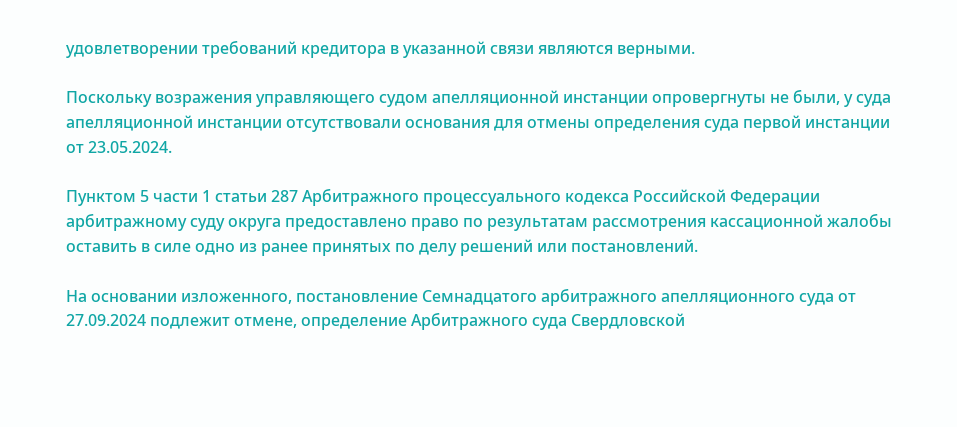удовлетворении требований кредитора в указанной связи являются верными.

Поскольку возражения управляющего судом апелляционной инстанции опровергнуты не были, у суда апелляционной инстанции отсутствовали основания для отмены определения суда первой инстанции от 23.05.2024.

Пунктом 5 части 1 статьи 287 Арбитражного процессуального кодекса Российской Федерации арбитражному суду округа предоставлено право по результатам рассмотрения кассационной жалобы оставить в силе одно из ранее принятых по делу решений или постановлений.

На основании изложенного, постановление Семнадцатого арбитражного апелляционного суда от 27.09.2024 подлежит отмене, определение Арбитражного суда Свердловской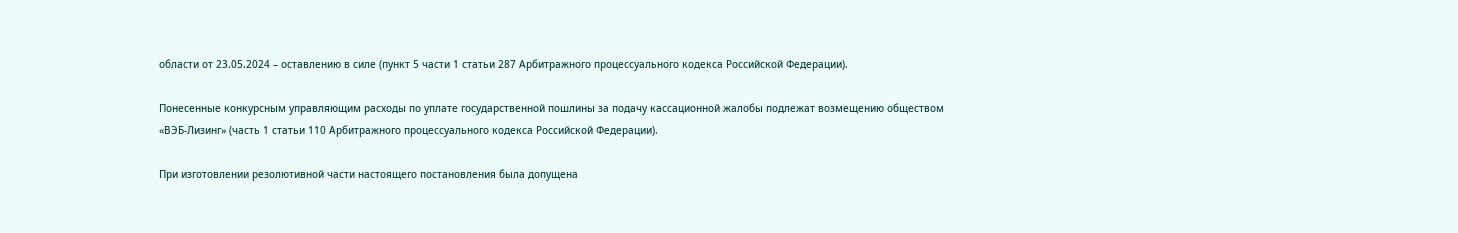области от 23.05.2024 – оставлению в силе (пункт 5 части 1 статьи 287 Арбитражного процессуального кодекса Российской Федерации).

Понесенные конкурсным управляющим расходы по уплате государственной пошлины за подачу кассационной жалобы подлежат возмещению обществом «ВЭБ-Лизинг» (часть 1 статьи 110 Арбитражного процессуального кодекса Российской Федерации).

При изготовлении резолютивной части настоящего постановления была допущена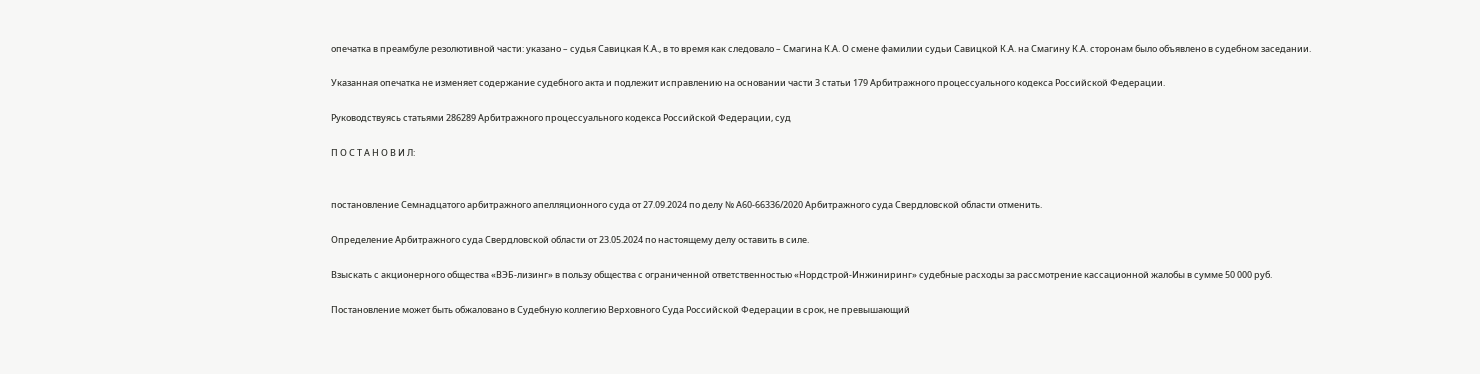опечатка в преамбуле резолютивной части: указано – судья Савицкая К.А., в то время как следовало – Смагина К.А. О смене фамилии судьи Савицкой К.А. на Смагину К.А. сторонам было объявлено в судебном заседании.

Указанная опечатка не изменяет содержание судебного акта и подлежит исправлению на основании части 3 статьи 179 Арбитражного процессуального кодекса Российской Федерации.

Руководствуясь статьями 286289 Арбитражного процессуального кодекса Российской Федерации, суд

П О С Т А Н О В И Л:


постановление Семнадцатого арбитражного апелляционного суда от 27.09.2024 по делу № А60-66336/2020 Арбитражного суда Свердловской области отменить.

Определение Арбитражного суда Свердловской области от 23.05.2024 по настоящему делу оставить в силе.

Взыскать с акционерного общества «ВЭБ-лизинг» в пользу общества с ограниченной ответственностью «Нордстрой-Инжиниринг» судебные расходы за рассмотрение кассационной жалобы в сумме 50 000 руб.

Постановление может быть обжаловано в Судебную коллегию Верховного Суда Российской Федерации в срок, не превышающий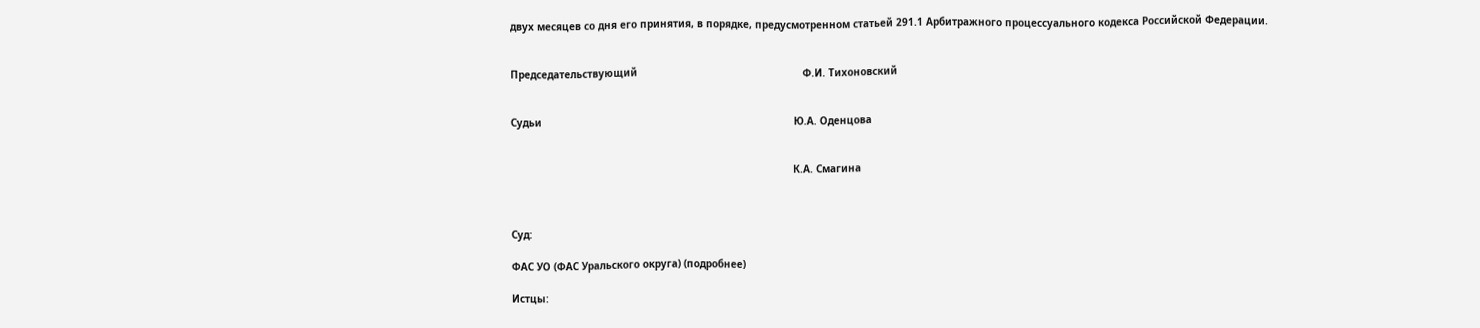двух месяцев со дня его принятия, в порядке, предусмотренном статьей 291.1 Арбитражного процессуального кодекса Российской Федерации.


Председательствующий                                                       Ф.И. Тихоновский


Судьи                                                                                    Ю.А. Оденцова


                                                                                              К.А. Смагина



Суд:

ФАС УО (ФАС Уральского округа) (подробнее)

Истцы: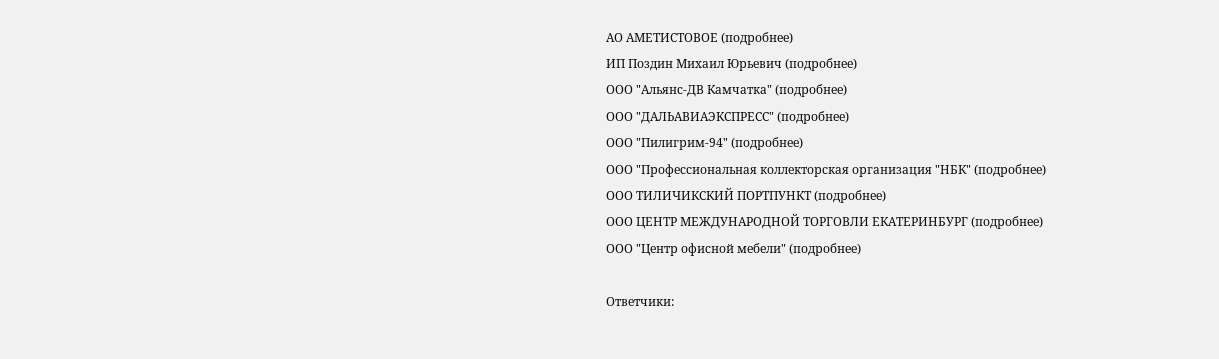АО АМЕТИСТОВОЕ (подробнее)
ИП Поздин Михаил Юрьевич (подробнее)
ООО "Альянс-ДВ Камчатка" (подробнее)
ООО "ДАЛЬАВИАЭКСПРЕСС" (подробнее)
ООО "Пилигрим-94" (подробнее)
ООО "Профессиональная коллекторская организация "НБК" (подробнее)
ООО ТИЛИЧИКСКИЙ ПОРТПУНКТ (подробнее)
ООО ЦЕНТР МЕЖДУНАРОДНОЙ ТОРГОВЛИ ЕКАТЕРИНБУРГ (подробнее)
ООО "Центр офисной мебели" (подробнее)

Ответчики: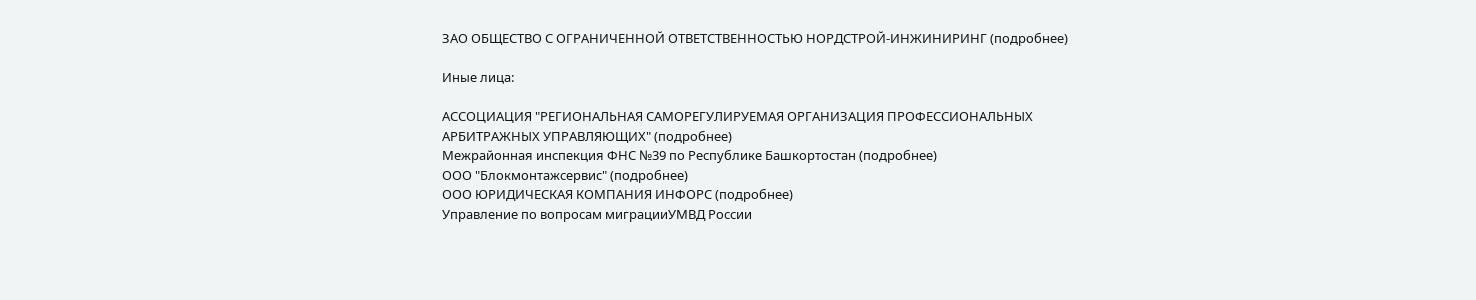ЗАО ОБЩЕСТВО С ОГРАНИЧЕННОЙ ОТВЕТСТВЕННОСТЬЮ НОРДСТРОЙ-ИНЖИНИРИНГ (подробнее)

Иные лица:

АССОЦИАЦИЯ "РЕГИОНАЛЬНАЯ САМОРЕГУЛИРУЕМАЯ ОРГАНИЗАЦИЯ ПРОФЕССИОНАЛЬНЫХ АРБИТРАЖНЫХ УПРАВЛЯЮЩИХ" (подробнее)
Межрайонная инспекция ФНС №39 по Республике Башкортостан (подробнее)
ООО "Блокмонтажсервис" (подробнее)
ООО ЮРИДИЧЕСКАЯ КОМПАНИЯ ИНФОРС (подробнее)
Управление по вопросам миграцииУМВД России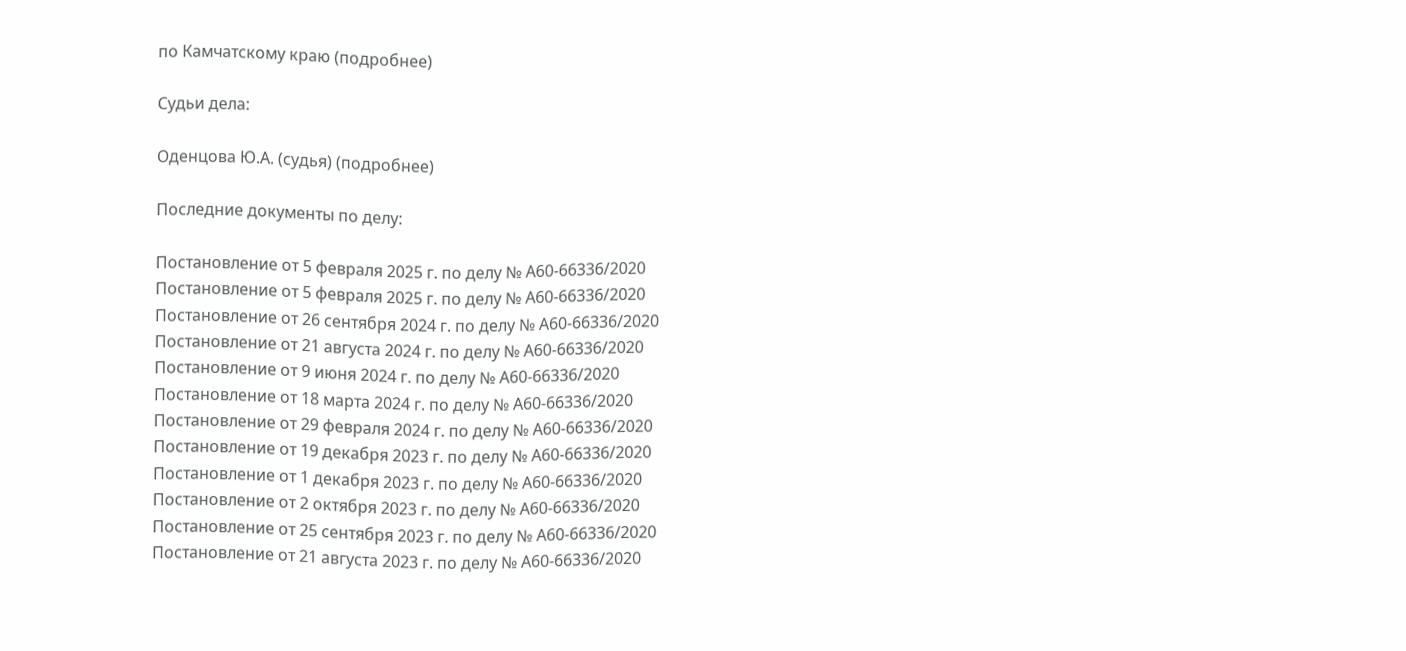по Камчатскому краю (подробнее)

Судьи дела:

Оденцова Ю.А. (судья) (подробнее)

Последние документы по делу:

Постановление от 5 февраля 2025 г. по делу № А60-66336/2020
Постановление от 5 февраля 2025 г. по делу № А60-66336/2020
Постановление от 26 сентября 2024 г. по делу № А60-66336/2020
Постановление от 21 августа 2024 г. по делу № А60-66336/2020
Постановление от 9 июня 2024 г. по делу № А60-66336/2020
Постановление от 18 марта 2024 г. по делу № А60-66336/2020
Постановление от 29 февраля 2024 г. по делу № А60-66336/2020
Постановление от 19 декабря 2023 г. по делу № А60-66336/2020
Постановление от 1 декабря 2023 г. по делу № А60-66336/2020
Постановление от 2 октября 2023 г. по делу № А60-66336/2020
Постановление от 25 сентября 2023 г. по делу № А60-66336/2020
Постановление от 21 августа 2023 г. по делу № А60-66336/2020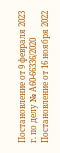Постановление от 9 февраля 2023 г. по делу № А60-66336/2020
Постановление от 16 ноября 2022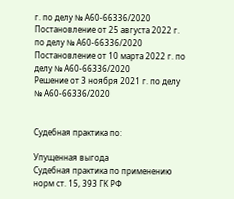г. по делу № А60-66336/2020
Постановление от 25 августа 2022 г. по делу № А60-66336/2020
Постановление от 10 марта 2022 г. по делу № А60-66336/2020
Решение от 3 ноября 2021 г. по делу № А60-66336/2020


Судебная практика по:

Упущенная выгода
Судебная практика по применению норм ст. 15, 393 ГК РФ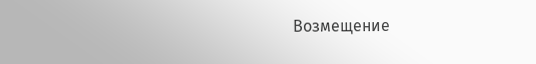Возмещение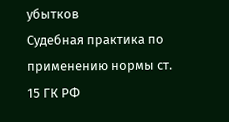убытков
Судебная практика по применению нормы ст. 15 ГК РФ